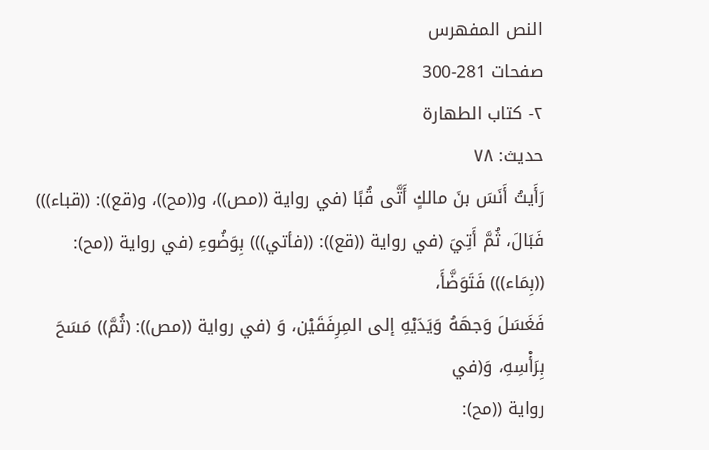النص المفهرس
صفحات 281-300
٢- كتاب الطهارة
حديث: ٧٨
رَأَيتُ أَنَسَ بنَ مالكٍ أَتَّى قُبًا (في رواية ((مص))، و((مح))، و(قع)): ((قباء)))
فَبَالَ، ثُمَّ أَتِيَ (في رواية ((قع)): ((فأتي))) بِوَضُوءِ (في رواية ((مح): ((بِمَاء))) فَتَوَضَّأَ،
فَغَسَلَ وَجهَهُ وَيَدَيْهِ إلى المِرِفَقَيْن، وَ (في رواية ((مص)): (ثُمَّ)) مَسَحَ بِرَأْسِهِ، وَ(في
رواية ((مح):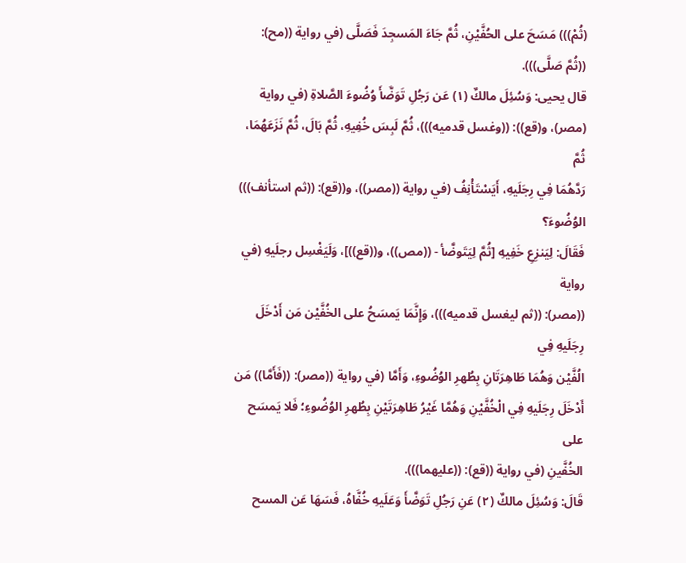(ثُمْ))) مَسَحَ على الحُفَّيْنِ، ثُمَّ جَاءَ المَسجِدَ فَصَلَّى (في رواية ((مح):
((ثُمَّ صَلَّى))).
قال يحيى: وَسُئِلَ مالكٌ (١) عَن رَجُلِ تَوَضَّأَ وُضُوءَ الصَّلاةِ (في رواية
(مصر)، و(قع)): ((وغسل قدميه)))، ثُمَّ لَبِسَ خُفِيهِ، ثُمَّ بَالَ، ثُمَّ نَزَعَهُمَا، ثُمَّ
رَدَّهُمَا فِي رِجَلَيهِ، أَيَسْتَأْنِفُ (في رواية ((مصر))، و((قع): ((ثم استأنف))) الوُضُوءَ؟
فَقَالَ: لِيَنزِعِ خَفِيهِ [ثُمَّ لِيَتَوضَّأ - ((مص))، و((قع))]، وَلَيَغْسِل رجلَيهِ (في رواية
((مصر): ((ثم ليغسل قدميه)))، وَإِنَّمَا يَمسَحُ على الخُفَّيْن مَن أَدْخَلَ رِجَلَيهِ فِي
الُفَّيْن وَهُمَا طَاهِرَتَانِ بِطُهرِ الوُضُوءِ، وَأَمَّا (في رواية ((مصر): ((فَأَمَّا)) مَن
أَدْخَلَ رِجَلَيهِ فِي الْخُفَّيْنِ وَهُمَّا غَيْرُ طَاهِرَتَيْنِ بِطُهرِ الوُضُوءِ؛ فَلا يَمسَح على
الخُفَّينِ (في رواية ((قع): ((عليهما))).
قَالَ: وَسُئِلَ مالكٌ (٢) عَنِ رَجُلِ تَوَضَّأَ وَعَلَيهِ خُفَّاهُ، فَسَهَا عَن المسح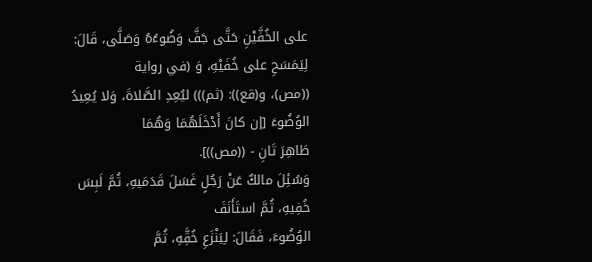على الخُفَّيْنِ حَتَّى جَفَّ وَضُوءُهُ وَصَلَّى، قَالَ: لِيَمَسَحِ على خُفَيْهِ، وَ (في رواية
((مص)، و(قع)): (ثم))) ليُعِدِ الصَّلاةَ، وَلا يُعِيدُ الوُضُوءَ [إن كانَ أَدْخَلَهُمَا وَهُمَا
طَاهِرَ تَانِ - ((مص))].
وَسُئِلَ مالكٌ عَنْ رَجُلٍ غَسَلَ قَدَمَيهِ، ثُمَّ لَبِسَ خُفِيهِ، ثُمَّ استَأَنَفَ
الوُضُوءَ، فَقَالَ: لِيَنْزَعِ خُقَِّهِ، ثُمَّ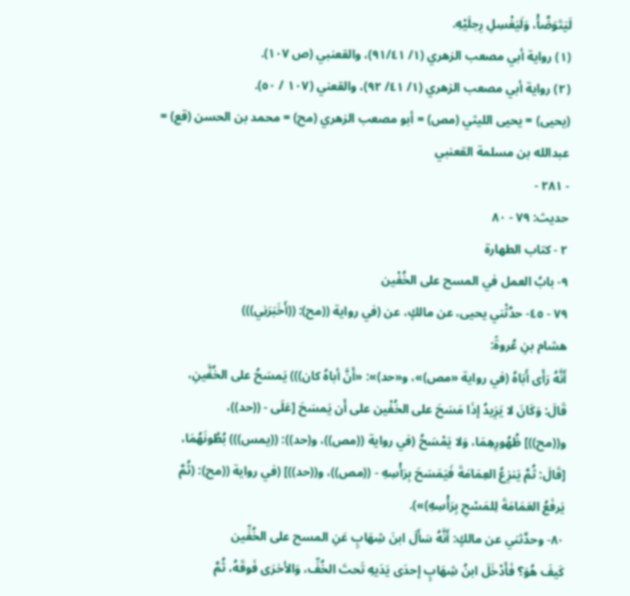لَيَتَوَضَّأْ، وَلَيَغْسِلِ رِجلَيْهِ.
(١) رواية أبي مصعب الزهري (١/ ٩١/٤١)، والقعنبي (ص ١٠٧).
(٢) رواية أبي مصعب الزهري (١/ ٤١/ ٩٢)، والقعني (١٠٧ / ٥٠).
(يحيى) = يحيى الليثي (مص) = أبو مصعب الزهري (مح) = محمد بن الحسن (قع) = عبدالله بن مسلمة القعنبي
- ٢٨١ -
حديث: ٧٩ - ٨٠
٢ - كتاب الطهارة
٩- بابُ العمل في المسح على الخُفْين
٧٩ - ٤٥- حدَّثْني يحيى، عن مالكٍ، عن (في رواية ((مح): ((أَخَبَرَنِي)))
هشام بنِ عُروةً:
أَنَّهُ رَأَى أَبَاهُ (في رواية «مص)»، و«حد)»: «أَنَّ أباهُ كان))) يَمسَحُ على الخُفَّينِ،
قَالَ: وَكَانَ لا يَزِيدُ إذَا مَسَحَ على الخُفْين على أَن يَمسَحَ [عَلَى - ((حد))،
و((مح))] ظُهُورِهِمَا، وَلا يَمْسَحُ (في رواية ((مص))، و(حد)): ((يمس))) بُطُونَهُمَا،
[قَالَ: ثُمَّ يَنزِعُ العِمَامَةَ فَيَمَسَحَ بِرَأْسِهِ - ((مص))، و((حد))] (في رواية ((مح): (ثُمَّ
يَرفَعُ العَمَامَةَ لِلمَسْحِ بِرَأْسِهِ)»).
٨٠- وحدَّثني عن مالكٍ: أَنَّهُ سَأَلَ ابنَ شِهَابٍ عَنِ المسح على الخُفِّين
كَيفَ هُوَ؟ فَأَدْخَلَ ابنُ شِهَابٍ إحدَى يَدَيهِ تَحتَ الخُفِّ، وَالأخرَى فَوقَهُ، ثُمَّ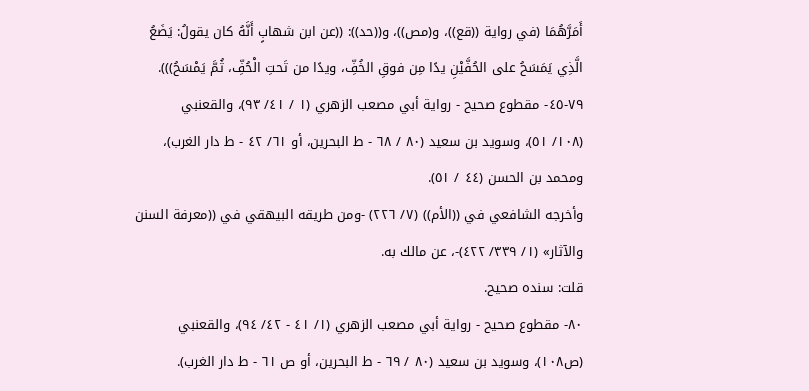أَمَرَّهُمَا (في رواية ((قع))، و(مص))، و((حد)): ((عن ابن شهابٍ أَنَّهُ كان يقولُ: يَضَعُ
الَّذِي يَمَسَحُ على الحُفَّيْنِ يدًا مِن فوقِ الخُفِّ، ويدًا من تَحتِ الْحُفِّ، ثُمَّ يَمْسَحُ))).
٧٩-٤٥- مقطوع صحيح - رواية أبي مصعب الزهري (١ / ٤١/ ٩٣)، والقعنبي
(١٠٨/ ٥١)، وسويد بن سعيد (٨٠ / ٦٨ - ط البحرين، أو ٦١/ ٤٢ - ط دار الغرب)،
ومحمد بن الحسن (٤٤ / ٥١).
وأخرجه الشافعي في ((الأم)) (٧/ ٢٢٦) -ومن طريقه البيهقي في ((معرفة السنن
والآثار» (١/ ٣٣٩/ ٤٢٢)-، عن مالك به.
قلت: سنده صحيح.
٨٠- مقطوع صحيح - رواية أبي مصعب الزهري (١/ ٤١ - ٤٢/ ٩٤)، والقعنبي
(ص١٠٨)، وسويد بن سعيد (٨٠ / ٦٩ - ط البحرين، أو ص ٦١ - ط دار الغرب).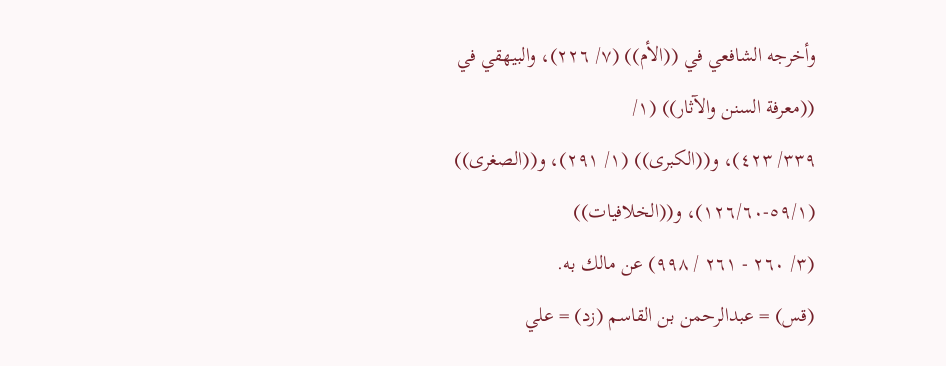وأخرجه الشافعي في ((الأم)) (٧/ ٢٢٦)، والبيهقي في ((معرفة السنن والآثار)) (١/
٣٣٩/ ٤٢٣)، و((الكبرى)) (١/ ٢٩١)، و((الصغرى)) (٥٩/١-١٢٦/٦٠)، و((الخلافيات))
(٣/ ٢٦٠ - ٢٦١ / ٩٩٨) عن مالك به.
(قس) = عبدالرحمن بن القاسم (زد) = علي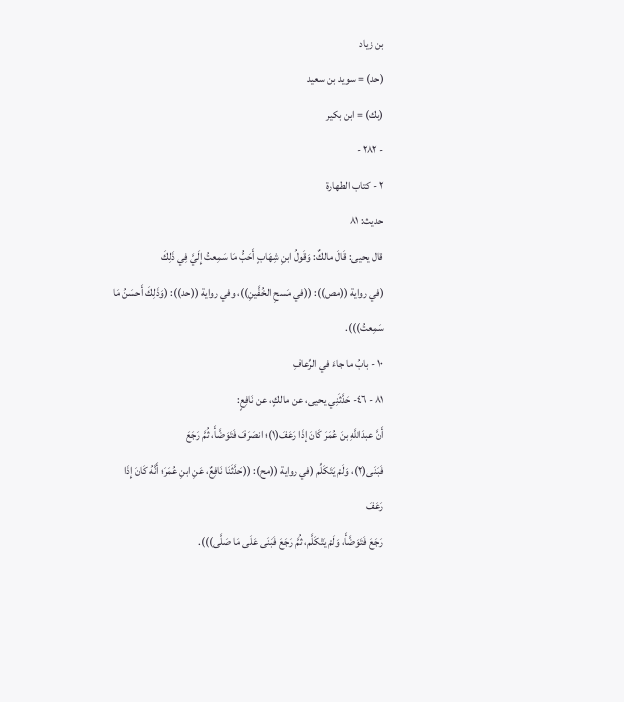بن زياد
(حد) = سوید بن سعید
(بك) = ابن بكير
- ٢٨٢ -
٢ - كتاب الطهارة
حديث: ٨١
قال يحيى: قَالَ مالكٌ: وَقَولُ ابنِ شِهَابٍ أَحَبُّ مَا سَمِعتُ إِلَيَّ فِي ذَلِكَ
(في رواية ((مص)): ((في مَسحِ الخُفَّينِ))، وفي رواية ((حد)): (وَذَلِكَ أَحسَنُ مَا سَمِعتُ))).
١٠ - بابُ ما جاءَ في الرِّعافِ
٨١ - ٤٦- حَدَّثَنِي يحيى، عن مالكٍ، عن نَافِعٍ:
أَنَّ عبدَاللَّهِ بنَ عُمَرَ كَانَ إذَا رَعَفَ(١)؛ انصَرَفَ فَتَوَضَّأَ، ثُمَّ رَجَعَ
فَبَنَى(٢)، وَلَمْ يَتَكَلِّم (في رواية ((مح): ((حَدَّثَنَا نَافِعٌ، عَنِ ابنِ عُمَرَ؛ أَنَّهُ كَانَ إِذَا رَعَفَ
رَجَعَ فَتَوَضَّأَ، وَلَمْ يَتْكَلَّم، ثُمَّ رَجَعَ فَبَنَى عَلَى مَا صَلَّى))).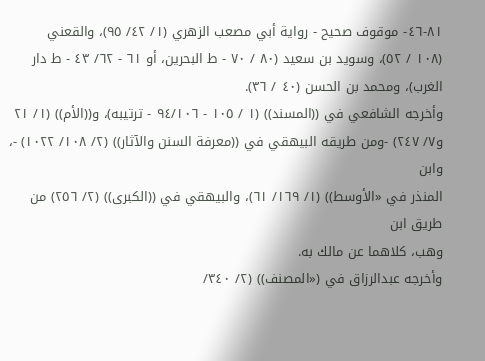٨١-٤٦- موقوف صحيح - رواية أبي مصعب الزهري (١/ ٤٢/ ٩٥)، والقعني
(١٠٨ / ٥٢)، وسويد بن سعيد (٨٠ / ٧٠ - ط البحرين، أو ٦١ - ٦٢/ ٤٣ - ط دار
الغرب)، ومحمد بن الحسن (٤٠ / ٣٦).
وأخرجه الشافعي في ((المسند)) (١ / ١٠٥ - ٩٤/١٠٦ - ترتيبه)، و((الأم)) (١/ ٢١
و٧/ ٢٤٧) -ومن طريقه البيهقي في ((معرفة السنن والآثار)) (٢/ ١٠٨/ ١٠٢٢) -، وابن
المنذر في «الأوسط)) (١/ ١٦٩/ ٦١)، والبيهقي في ((الكبرى)) (٢/ ٢٥٦) من طريق ابن
وهب، كلاهما عن مالك به.
وأخرجه عبدالرزاق في («المصنف)) (٢/ ٣٤٠/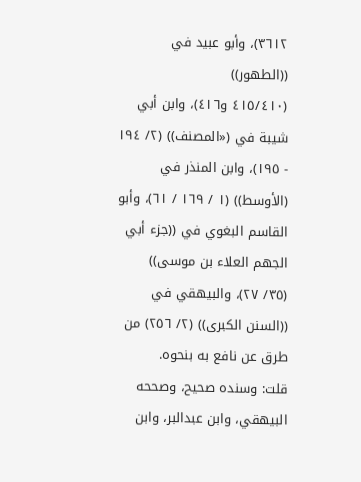٣٦١٢)، وأبو عبيد في ((الطهور))
(٤١٥/٤١٠ و٤١٦)، وابن أبي شيبة في («المصنف)) (٢/ ١٩٤ - ١٩٥)، وابن المنذر في
(الأوسط)) (١ / ١٦٩ / ٦١)، وأبو القاسم البغوي في ((جزء أبي الجهم العلاء بن موسى))
(٣٥/ ٢٧)، والبيهقي في ((السنن الكبرى)) (٢/ ٢٥٦) من طرق عن نافع به بنحوه.
قلت: وسنده صحيح، وصححه البيهقي، وابن عبدالبر، وابن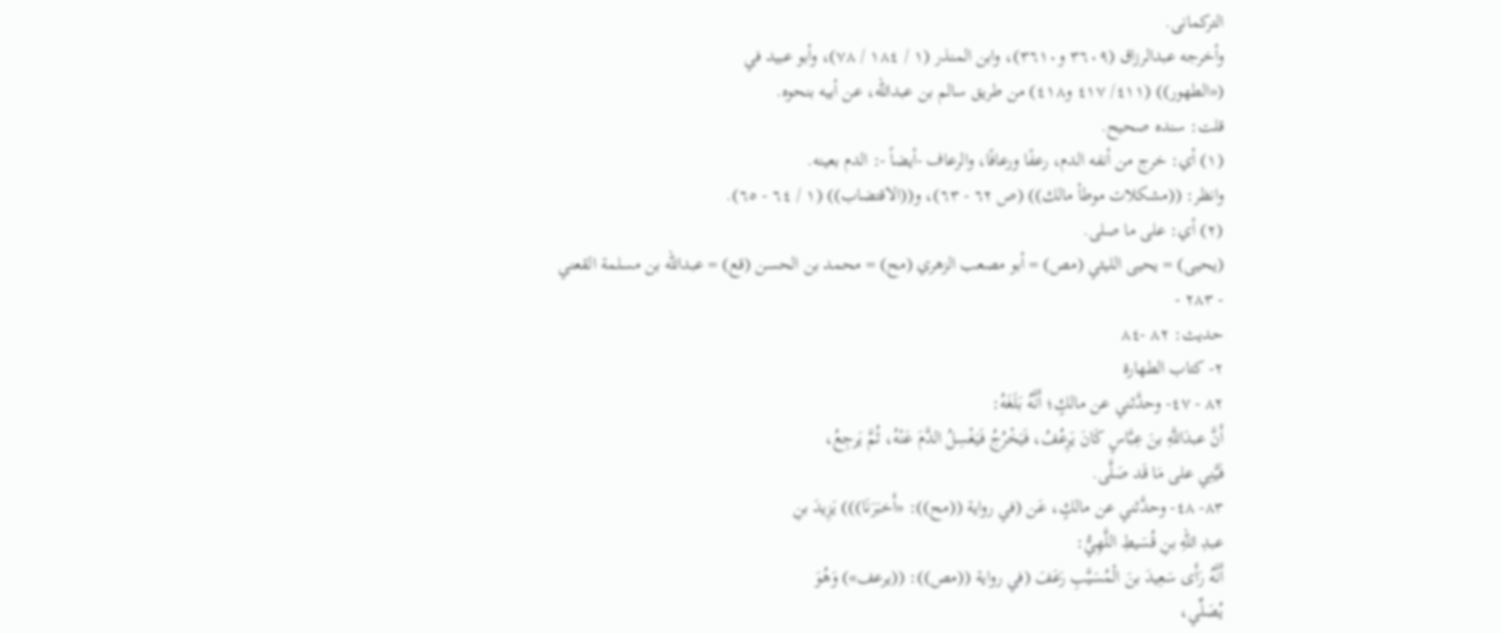التركمانى.
وأخرجه عبدالرزاق (٣٦٠٩ و٣٦١٠)، وابن المنذر (١ / ١٨٤ / ٧٨)، وأبو عبيد في
(«الطهور)) (٤١١/ ٤١٧ و٤١٨) من طريق سالم بن عبدالله، عن أبيه بنحوه.
قلت: سنده صحيح.
(١) أي: خرج من أنفه الدم، رعفًا ورعافًا، والرعاف -أيضاً -: الدم بعينه.
وانظر: ((مشكلات موطأ مالك)) (ص ٦٢ - ٦٣)، و((الاقتضاب)) (١ / ٦٤ - ٦٥).
(٢) أي: على ما صلى.
(يحيى) = يحيى الليثي (مص) = أبو مصعب الزهري (مح) = محمد بن الحسن (قع) = عبدالله بن مسلمة القعني
- ٢٨٣ -
حديث: ٨٢ -٨٤
٢- كتاب الطهارة
٨٢ - ٤٧- وحدَّثني عن مالكٍ؛ أَنَّهُ بَلَغَهُ:
أَنَّ عبدَاللَّهِ بنَ عِبَّاسٍ كَانَ يَرِعُفُ، فَيَخْرُجُ فَيَغْسِلُ الدَّمَ عَنْهُ، ثُمَّ يَرجِعُ،
فَيَّنِي على مَا قَد صَلَّى.
٨٣- ٤٨- وحدَّثني عن مالكٍ، عَن (في رواية ((مح)): «أَخبَرَنَا))) يَزِيدَ بنِ
عبدِ اللهِ بنِ قُسَيطِ اللَّهِيُّ:
أَنَّهُ رَأَى سَعِيدَ بنَ الْمُسَيَّبِ رَعَفَ (في رواية ((مص)): ((يرعف») وَهُوَ
يُصَلِّي،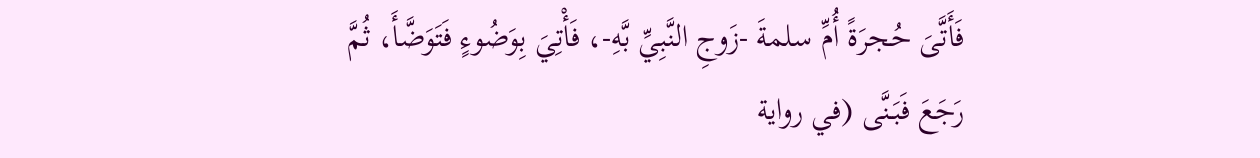فَأَتَّىَ حُجرَةً أُمِّ سلمةَ -زَوجِ النَّبِيِّ بَّهِ-، فَأْتِيَ بِوَضُوءٍ فَتَوَضَّأَ، ثُمَّ
رَجَعَ فَبَنَّى (في رواية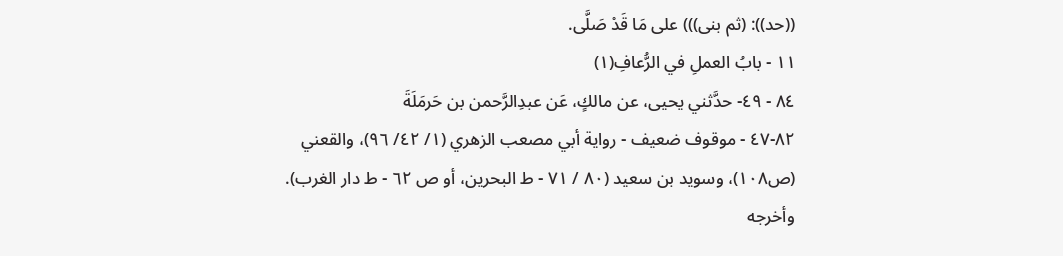((حد)): (ثم بنى))) على مَا قَدْ صَلَّى.
١١ - بابُ العملِ في الرُّعافِ(١)
٨٤ - ٤٩- حدَّثني يحيى، عن مالكٍ، عَن عبدِالرَّحمن بن حَرمَلَةَ
٨٢-٤٧ - موقوف ضعيف - رواية أبي مصعب الزهري (١/ ٤٢/ ٩٦)، والقعني
(ص١٠٨)، وسويد بن سعيد (٨٠ / ٧١ - ط البحرين، أو ص ٦٢ - ط دار الغرب).
وأخرجه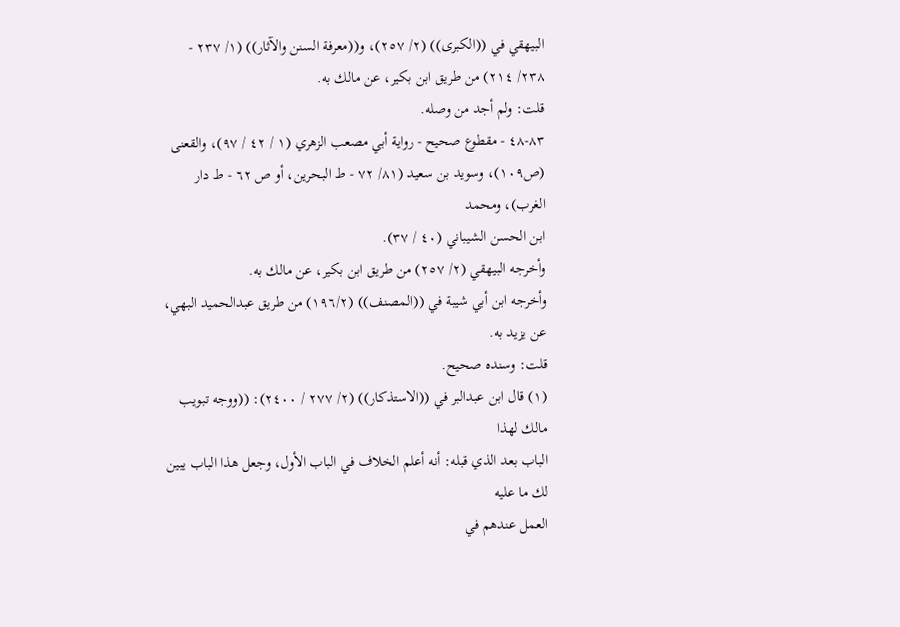البيهقي في ((الكبرى)) (٢/ ٢٥٧)، و((معرفة السنن والآثار)) (١/ ٢٣٧ -
٢٣٨/ ٢١٤) من طريق ابن بكير، عن مالك به.
قلت: ولم أجد من وصله.
٨٣-٤٨ - مقطوع صحيح - رواية أبي مصعب الزهري (١ / ٤٢ / ٩٧)، والقعنى
(ص١٠٩)، وسويد بن سعيد (٨١/ ٧٢ - ط البحرين، أو ص ٦٢ - ط دار الغرب)، ومحمد
ابن الحسن الشيباني (٤٠ / ٣٧).
وأخرجه البيهقي (٢/ ٢٥٧) من طريق ابن بكير، عن مالك به.
وأخرجه ابن أبي شيبة في ((المصنف)) (١٩٦/٢) من طريق عبدالحميد البهي، عن يزيد به.
قلت: وسنده صحيح.
(١) قال ابن عبدالبر في ((الاستذكار)) (٢/ ٢٧٧ / ٢٤٠٠): ((ووجه تبويب مالك لهذا
الباب بعد الذي قبله: أنه أعلم الخلاف في الباب الأول، وجعل هذا الباب يبين لك ما عليه
العمل عندهم في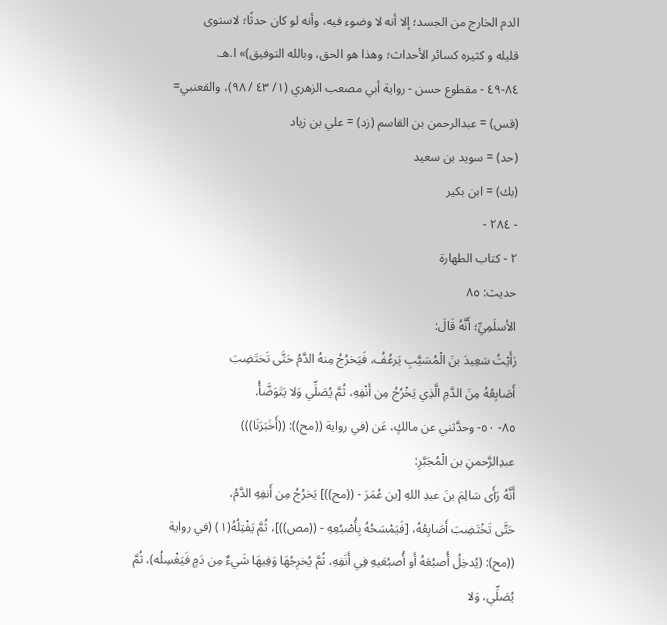الدم الخارج من الجسد؛ إلا أنه لا وضوء فيه، وأنه لو كان حدثًا؛ لاستوى
قلیله و کثیره کسائر الأحداث؛ وهذا هو الحق، وبالله التوفيق)» ا.هـ.
٨٤-٤٩ - مقطوع حسن - رواية أبي مصعب الزهري (١/ ٤٣ / ٩٨)، والقعنبي=
(قس) = عبدالرحمن بن القاسم (زد) = علي بن زياد
(حد) = سوید بن سعید
(بك) = ابن بکیر
- ٢٨٤ -
٢ - كتاب الطهارة
حديث: ٨٥
الأسلَمِيِّ؛ أَنَّهُ قَالَ:
رَأَيْتُ سَعِيدَ بنَ الْمُسَيَّبِ يَرعُفُ، فَيَخرُجُ مِنهُ الدَّمُ حَتَّى تَختَضِبَ
أَصَابِعُهُ مِنَ الدَّمِ الَّذِي يَخْرُجُ مِن أَنْفِهِ، ثُمَّ يُصَلِّي وَلا يَتَوَضَّأُ.
٨٥- ٥٠- وحدَّثني عن مالكٍ، عَن (في رواية ((مح)): ((أَخَبَرَنَا)))
عبدِالرَّحمنِ بن الْمُجَبَّرِ:
أَنَّهُ رَأَى سَالِمَ بنَ عبدِ اللهِ [بن عُمَرَ - ((مح))] يَخرُجُ مِن أَنفِهِ الدَّمُ،
حَتَّى تَخْتَضِبَ أَصَابِعُهُ، [فَيَمْسَحُهُ بِأُصْبُعِهِ - ((مص))]، ثُمَّ يَفْتِلُهُ(١) (في رواية
((مح): (يُدخِلُ أُصبُعَهُ أَو أُصبُعَيهِ فِي أَنَفِهِ، ثُمَّ يُخرِجُهَا وَفِيهَا شَيءٌ مِن دَمٍ فَيَغْسِلُه)، ثُمَّ
يُصَلِّي، وَلا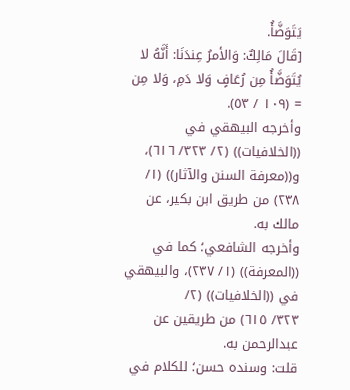يَتَوَضَّأُ.
[قَالَ مَالِكٌ: وَالأمرُ عِندَنَا: أَنَّهُ لا يُتَوَضَّأُ مِن رُعَافٍ وَلا دَمِ، وَلا مِن
= (١٠٩ / ٥٣).
وأخرجه البيهقي في ((الخلافيات)) (٢/ ٣٢٣/ ٦١٦)، و((معرفة السنن والآثار)) (١/
٢٣٨) من طريق ابن بكير، عن مالك به.
وأخرجه الشافعي؛ كما في ((المعرفة)) (١/ ٢٣٧)، والبيهقي في ((الخلافيات)) (٢/
٣٢٣/ ٦١٥) من طريقين عن عبدالرحمن به.
قلت: وسنده حسن؛ للكلام في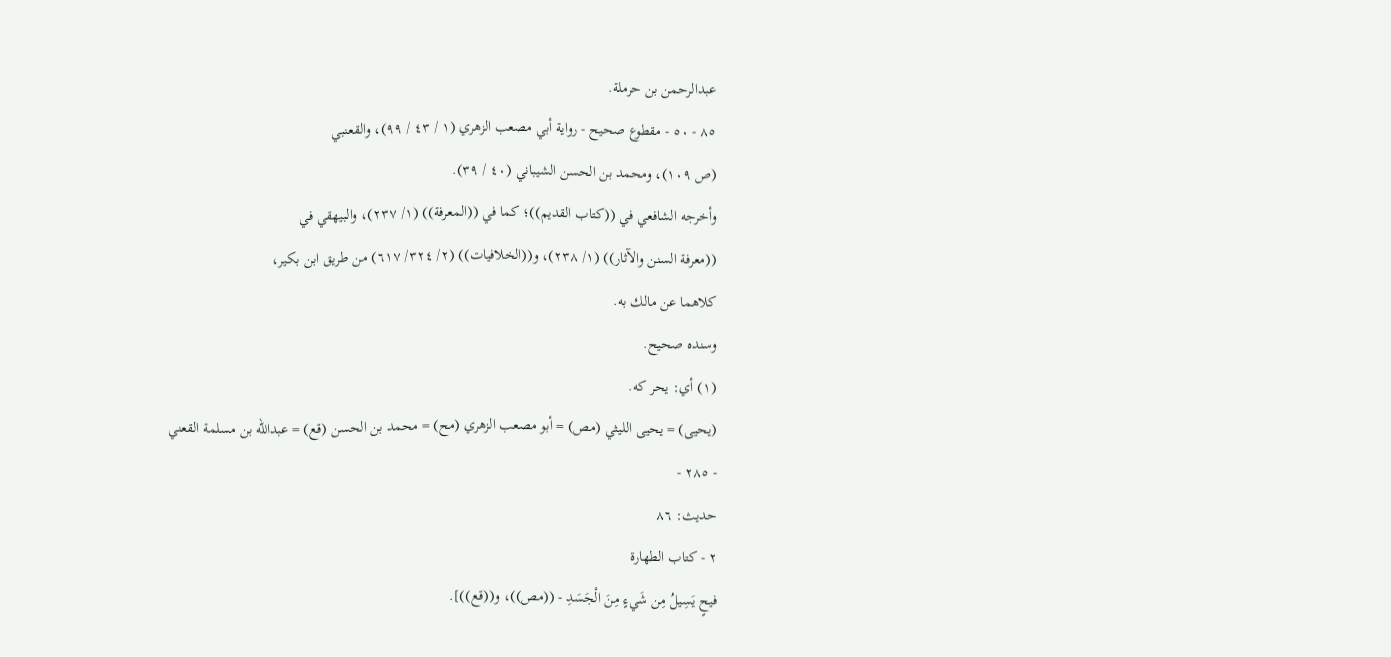عبدالرحمن بن حرملة.
٨٥ - ٥٠ - مقطوع صحيح - رواية أبي مصعب الزهري (١ / ٤٣ / ٩٩)، والقعنبي
(ص ١٠٩)، ومحمد بن الحسن الشيباني (٤٠ / ٣٩).
وأخرجه الشافعي في ((كتاب القديم))؛ كما في ((المعرفة)) (١/ ٢٣٧)، والبيهقي في
((معرفة السنن والآثار)) (١/ ٢٣٨)، و((الخلافيات)) (٢/ ٣٢٤/ ٦١٧) من طريق ابن بكير،
كلاهما عن مالك به.
وسنده صحيح.
(١) أي: يحر كه.
(يحيى) = يحيى الليثي (مص) = أبو مصعب الزهري (مح) = محمد بن الحسن (قع) = عبدالله بن مسلمة القعني
- ٢٨٥ -
حديث: ٨٦
٢ - كتاب الطهارة
فيحٍ يَسِيلُ مِن شَيءٍ مِنَ الْجَسَدِ - ((مص))، و((قع))].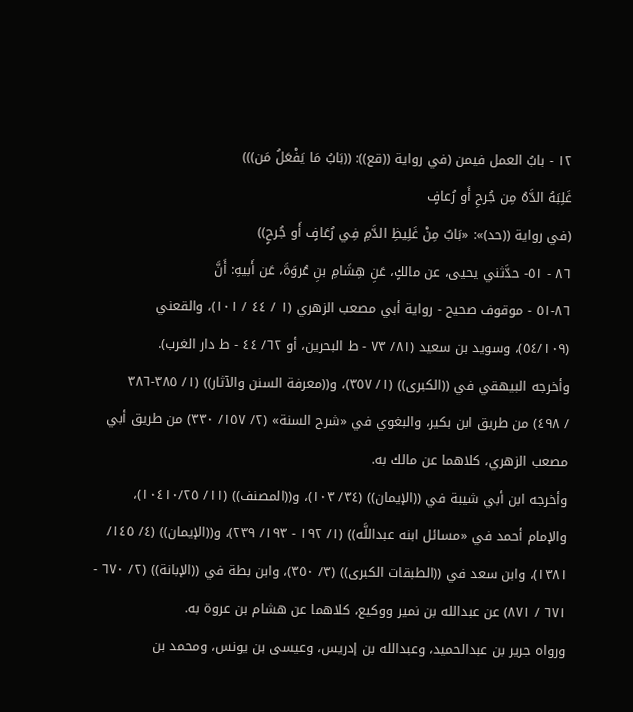١٢ - بابُ العمل فيمن (في رواية ((قع)): ((بَابُ مَا يَفْعَلُ مَن)))
غَلِبَهُ الدَّهُ مِن جُرحِ أَو رُعافٍ
(في رواية ((حد)»: «بَابٌ مِنْ غَلِيظِ الدَّمِ فِي رُعَافٍ أَو جُرحٍ))
٨٦ - ٥١- حدَّثني يحيى، عن مالكٍ، عَنِ هِشَامِ بنِ عُروَةَ، عَن أَبيهِ: أَنَّ
٨٦-٥١ - موقوف صحيح - رواية أبي مصعب الزهري (١ / ٤٤ / ١٠١)، والقعني
(٥٤/١٠٩)، وسويد بن سعيد (٨١/ ٧٣ - ط البحرين، أو ٦٢/ ٤٤ - ط دار الغرب).
وأخرجه البيهقي في ((الكبرى)) (١/ ٣٥٧)، و((معرفة السنن والآثار)) (١/ ٣٨٥-٣٨٦
/ ٤٩٨) من طريق ابن بكير، والبغوي في «شرح السنة» (٢/ ١٥٧/ ٣٣٠) من طريق أبي
مصعب الزهري، كلاهما عن مالك به.
وأخرجه ابن أبي شيبة في ((الإيمان)) (٣٤/ ١٠٣)، و((المصنف)) (١١/ ١٠٤١٠/٢٥)،
والإمام أحمد في «مسائل ابنه عبداللَّه)) (١/ ١٩٢ - ١٩٣/ ٢٣٩)، و((الإيمان)) (٤/ ١٤٥/
١٣٨١)، وابن سعد في ((الطبقات الكبرى)) (٣/ ٣٥٠)، وابن بطة في ((الإبانة)) (٢/ ٦٧٠ -
٦٧١ / ٨٧١) عن عبدالله بن نمير ووكيع، كلاهما عن هشام بن عروة به.
ورواه جرير بن عبدالحميد، وعبدالله بن إدريس، وعيسى بن يونس، ومحمد بن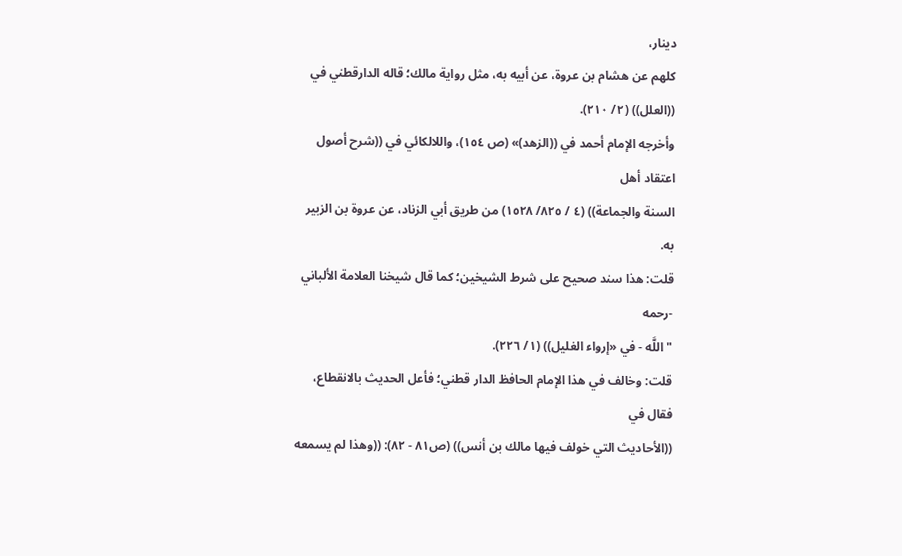دينار،
كلهم عن هشام بن عروة، عن أبيه به، مثل رواية مالك؛ قاله الدارقطني في ((العلل)) (٢/ ٢١٠).
وأخرجه الإمام أحمد في ((الزهد)» (ص ١٥٤)، واللالكائي في ((شرح أصول اعتقاد أهل
السنة والجماعة)) (٤ / ٨٢٥/ ١٥٢٨) من طريق أبي الزناد، عن عروة بن الزبير به.
قلت: هذا سند صحيح على شرط الشيخين؛ كما قال شيخنا العلامة الألباني -رحمه
"اللَّه - في «إرواء الغليل)) (١/ ٢٢٦).
قلت: وخالف في هذا الإمام الحافظ الدار قطني؛ فأعل الحديث بالانقطاع، فقال في
((الأحاديث التي خولف فيها مالك بن أنس)) (ص٨١ - ٨٢): ((وهذا لم يسمعه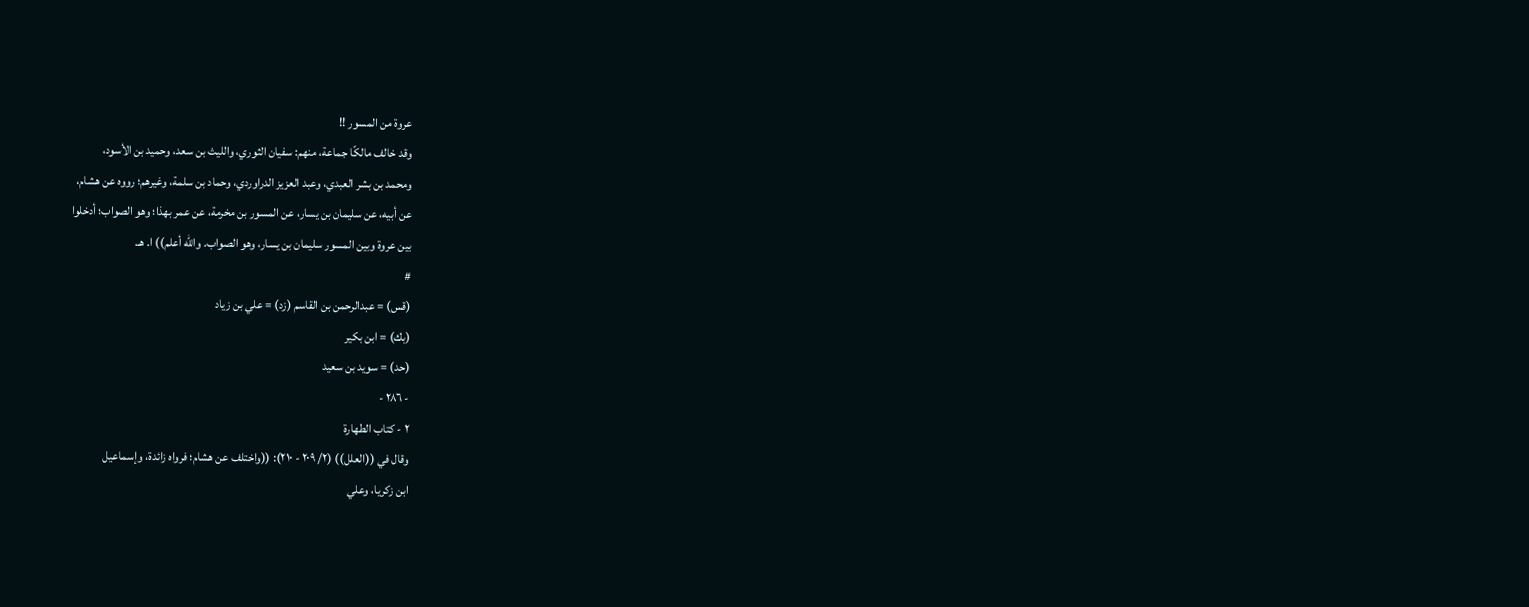عروة من المسور !!
وقد خالف مالكًا جماعة، منهم: سفيان الثوري، والليث بن سعد، وحميد بن الأسود،
ومحمد بن بشر العبدي، وعبد العزيز الدراوردي، وحماد بن سلمة، وغيرهم؛ رووه عن هشام،
عن أبيه، عن سليمان بن يسار، عن المسور بن مخرمة، عن عمر بهذا؛ وهو الصواب؛ أدخلوا
بين عروة وبين المسور سليمان بن يسار، وهو الصواب. والله أعلم)) ا. هـ.
#
(قس) = عبدالرحمن بن القاسم (زد) = علي بن زياد
(بك) = ابن بکیر
(حد) = سوید بن سعید
- ٢٨٦ -
٢ - كتاب الطهارة
وقال في ((العلل)) (٢/ ٢٠٩ - ٢١٠): ((واختلف عن هشام؛ فرواه زائدة، وإسماعيل
ابن زكريا، وعلي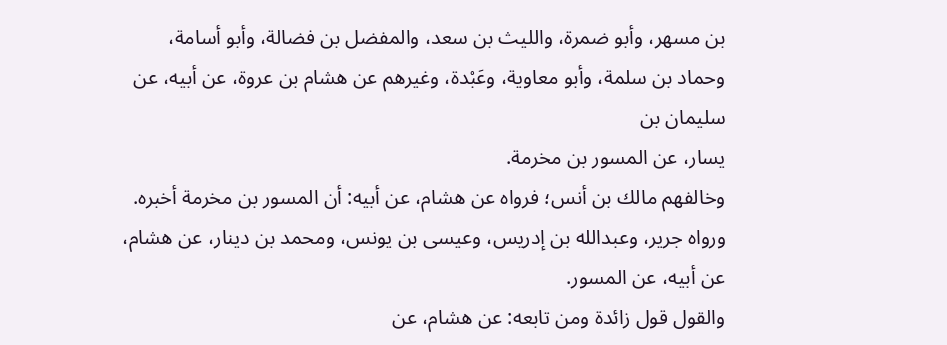بن مسهر، وأبو ضمرة، والليث بن سعد، والمفضل بن فضالة، وأبو أسامة،
وحماد بن سلمة، وأبو معاوية، وعَبْدة، وغيرهم عن هشام بن عروة، عن أبيه، عن سليمان بن
يسار، عن المسور بن مخرمة.
وخالفهم مالك بن أنس؛ فرواه عن هشام، عن أبيه: أن المسور بن مخرمة أخبره.
ورواه جرير، وعبدالله بن إدريس، وعيسى بن يونس، ومحمد بن دينار، عن هشام،
عن أبيه، عن المسور.
والقول قول زائدة ومن تابعه: عن هشام، عن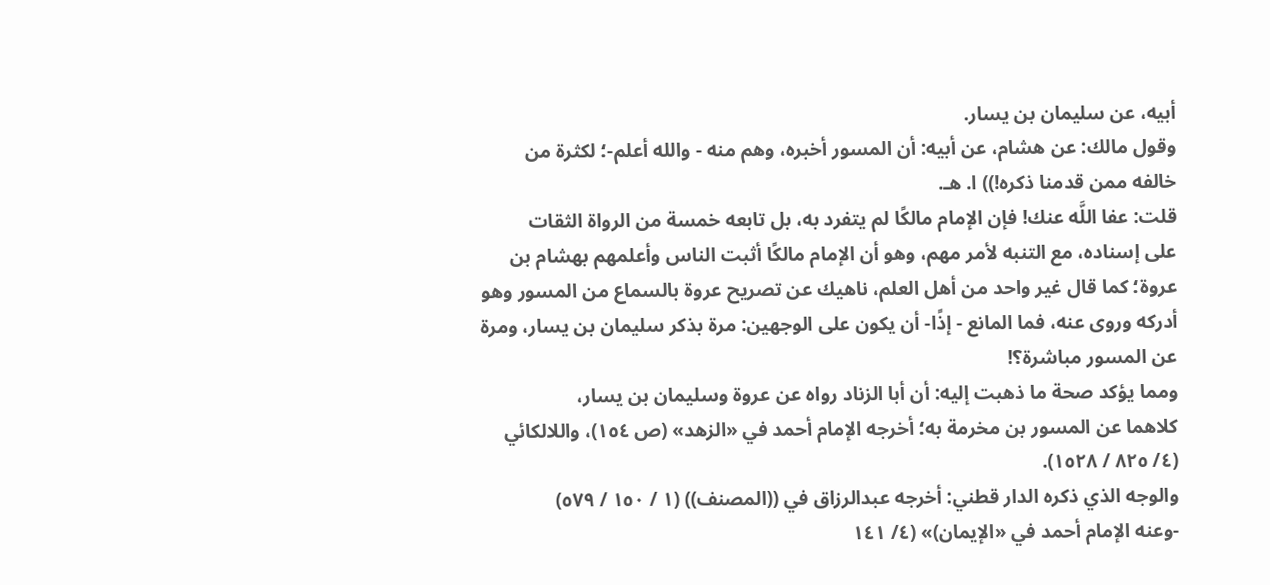أبيه، عن سليمان بن يسار.
وقول مالك: عن هشام، عن أبيه: أن المسور أخبره، وهم منه - والله أعلم-؛ لكثرة من
خالفه ممن قدمنا ذكره!)) ا. هـ.
قلت: عفا اللَّه عنك! فإن الإمام مالكًا لم يتفرد به، بل تابعه خمسة من الرواة الثقات
على إسناده، مع التنبه لأمر مهم، وهو أن الإمام مالكًا أثبت الناس وأعلمهم بهشام بن
عروة؛ كما قال غير واحد من أهل العلم، ناهيك عن تصريح عروة بالسماع من المسور وهو
أدركه وروى عنه، فما المانع - إذًا- أن يكون على الوجهين: مرة بذكر سليمان بن يسار، ومرة
عن المسور مباشرة؟!
ومما يؤكد صحة ما ذهبت إليه: أن أبا الزناد رواه عن عروة وسليمان بن يسار،
كلاهما عن المسور بن مخرمة به؛ أخرجه الإمام أحمد في «الزهد» (ص ١٥٤)، واللالكائي
(٤/ ٨٢٥ / ١٥٢٨).
والوجه الذي ذكره الدار قطني: أخرجه عبدالرزاق في ((المصنف)) (١ / ١٥٠ / ٥٧٩)
-وعنه الإمام أحمد في «الإيمان)» (٤/ ١٤١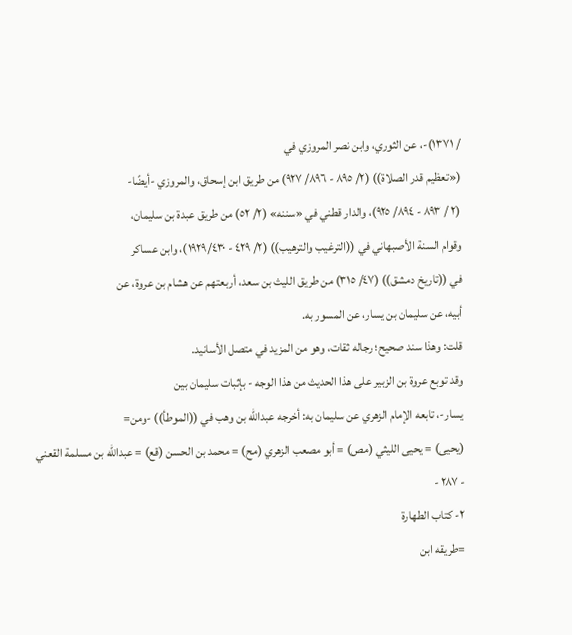/ ١٣٧١)-، عن الثوري، وابن نصر المروزي في
(«تعظيم قدر الصلاة)) (٢/ ٨٩٥ - ٨٩٦/ ٩٢٧) من طريق ابن إسحاق، والمروزي -أيضًا-
(٢ / ٨٩٣ - ٨٩٤/ ٩٢٥)، والدار قطني في «سننه» (٢/ ٥٢) من طريق عبدة بن سليمان،
وقوام السنة الأصبهاني في ((الترغيب والترهيب)) (٢/ ٤٢٩ - ١٩٢٩/٤٣٠)، وابن عساكر
في ((تاريخ دمشق)) (٤٧/ ٣١٥) من طريق الليث بن سعد، أربعتهم عن هشام بن عروة، عن
أبيه، عن سليمان بن يسار، عن المسور به.
قلت: وهذا سند صحيح؛ رجاله ثقات، وهو من المزيد في متصل الأسانيد.
وقد توبع عروة بن الزبير على هذا الحديث من هذا الوجه - بإثبات سليمان بين
يسار-، تابعه الإمام الزهري عن سليمان به: أخرجه عبدالله بن وهب في ((الموطأ)) -ومن=
(يحيى) = يحيى الليثي (مص) = أبو مصعب الزهري (مح) = محمد بن الحسن (قع) = عبدالله بن مسلمة القعني
- ٢٨٧ -
٢- كتاب الطهارة
=طريقه ابن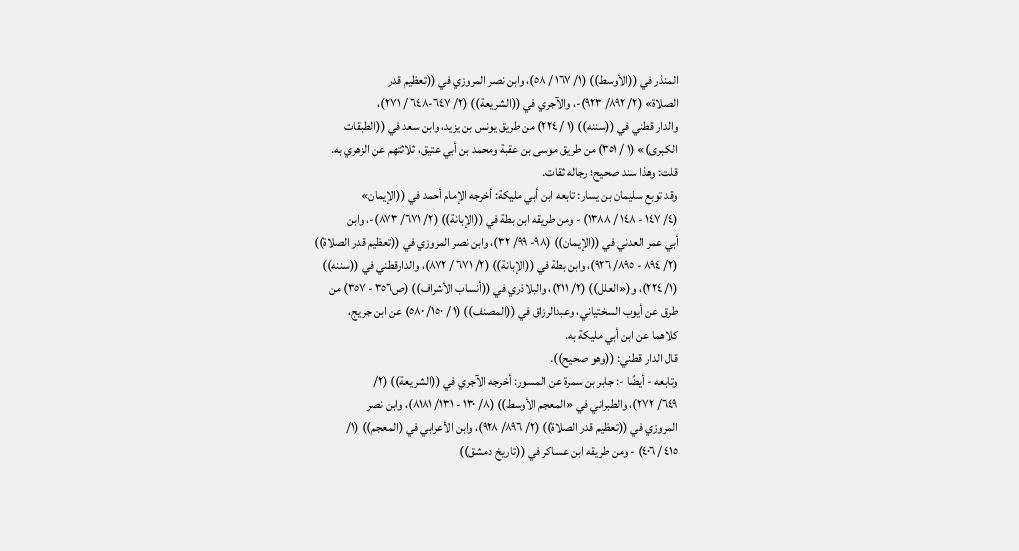المنذر في ((الأوسط)) (١/ ١٦٧ / ٥٨)، وابن نصر المروزي في ((تعظيم قدر
الصلاة» (٢/ ٨٩٢/ ٩٢٣)-، والآجري في ((الشريعة)) (٢/ ٦٤٧-٦٤٨ / ٢٧١)،
والدار قطني في ((سننه)) (١ / ٢٢٤) من طريق يونس بن يزيد، وابن سعد في ((الطبقات
الكبرى)» (١ / ٣٥١) من طريق موسى بن عقبة ومحمد بن أبي عتيق، ثلاثتهم عن الزهري به.
قلت: وهذا سند صحیح؛ رجاله ثقات.
وقد توبع سليمان بن يسار: تابعه ابن أبي مليكة: أخرجه الإمام أحمد في ((الإيمان»
(٤/ ١٤٧ - ١٤٨ / ١٣٨٨) - ومن طريقه ابن بطة في ((الإبانة)) (٢/ ٦٧١/ ٨٧٣)-، وابن
أبي عمر العدني في ((الإيمان)) (٩٨- ٩٩/ ٣٢)، وابن نصر المروزي في ((تعظيم قدر الصلاة))
(٢/ ٨٩٤ - ٨٩٥/ ٩٢٦)، وابن بطة في ((الإبانة)) (٢/ ٦٧١ / ٨٧٢)، والدارقطني في ((سننه))
(١/ ٢٢٤)، و(«العلل)) (٢/ ٢١١)، والبلاذري في ((أنساب الأشراف)) (ص٣٥٦ - ٣٥٧) من
طرق عن أيوب السختياني، وعبدالرزاق في ((المصنف)) (١ / ١٥٠/ ٥٨٠) عن ابن جريج،
كلاهما عن ابن أبي مليكة به.
قال الدار قطني: ((وهو صحیح)).
وتابعه - أيضًا -: جابر بن سمرة عن المسور: أخرجه الآجري في ((الشريعة)) (٢/
٦٤٩/ ٢٧٢)، والطبراني في «المعجم الأوسط)) (٨/ ١٣٠ - ١٣١/ ٨١٨١)، وابن نصر
المروزي في ((تعظيم قدر الصلاة)) (٢/ ٨٩٦/ ٩٢٨)، وابن الأعرابي في (المعجم)) (١/
٤١٥ / ٤٠٦) - ومن طريقه ابن عساكر في ((تاريخ دمشق))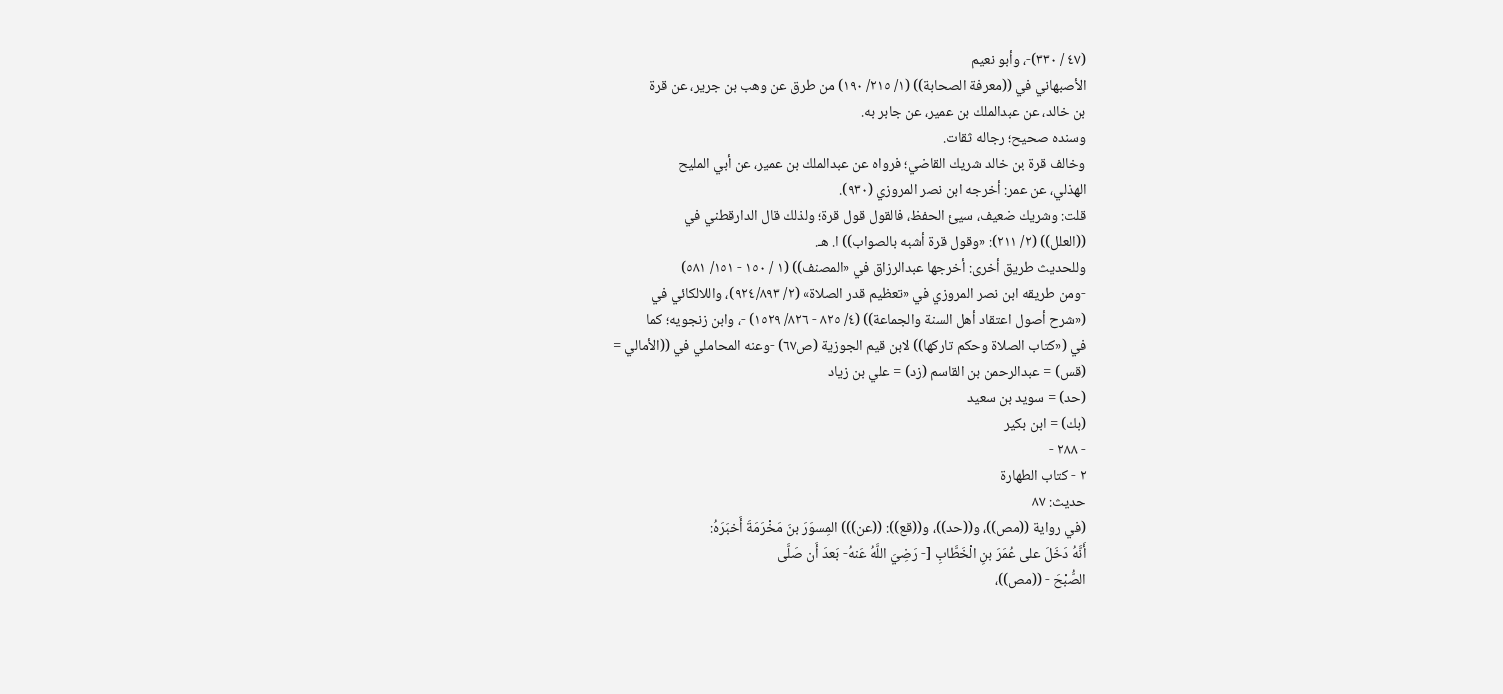(٤٧ / ٣٣٠)-، وأبو نعيم
الأصبهاني في ((معرفة الصحابة)) (١/ ٢١٥/ ١٩٠) من طرق عن وهب بن جرير، عن قرة
بن خالد، عن عبدالملك بن عمير، عن جابر به.
وسنده صحيح؛ رجاله ثقات.
وخالف قرة بن خالد شريك القاضي؛ فرواه عن عبدالملك بن عمير، عن أبي المليح
الهذلي، عن عمر: أخرجه ابن نصر المروزي (٩٣٠).
قلت: وشريك ضعيف، سيئ الحفظ، فالقول قول قرة؛ ولذلك قال الدارقطني في
((العلل)) (٢/ ٢١١): «وقول قرة أشبه بالصواب)) ا. هـ.
وللحديث طريق أخرى: أخرجها عبدالرزاق في «المصنف)) (١ / ١٥٠ - ١٥١/ ٥٨١)
-ومن طريقه ابن نصر المروزي في «تعظيم قدر الصلاة» (٢/ ٩٢٤/٨٩٣)، واللالكائي في
(«شرح أصول اعتقاد أهل السنة والجماعة)) (٤/ ٨٢٥ - ٨٢٦/ ١٥٢٩) -، وابن زنجويه؛ كما
في («كتاب الصلاة وحكم تاركها)) لابن قيم الجوزية (ص٦٧) -وعنه المحاملي في ((الأمالي =
(قس) = عبدالرحمن بن القاسم (زد) = علي بن زياد
(حد) = سويد بن سعيد
(بك) = ابن بکیر
- ٢٨٨ -
٢ - كتاب الطهارة
حديث: ٨٧
(في رواية ((مص))، و((حد))، و((قع)): ((عن))) المِسوَرَ بنَ مَخْرَمَةَ أَخبَرَهُ:
أَنَّهُ دَخَلَ على عُمَرَ بنِ الْخَطَّابِ [- رَضِيَ اللَّهُ عَنهُ- بَعدَ أَن صَلَّى
الصُّبْحَ - ((مص))،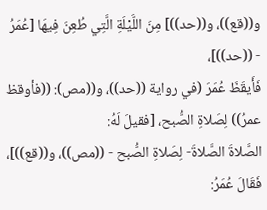و((قع))، و((حد))] مِنَ اللَّيْلَةِ الَّتِي طُعِنَ فِيهَا [عُمَرُ - ((حد))]،
فَأَيقَظَ عُمَرَ (في رواية ((حد))، و((مص): ((فأوقظ عمرُ)) لِصَلاةِ الصُّبح، [فقيلَ لَهُ:
الصَّلاةَ الصَّلاةَ- لِصَلاةِ الصُّبح - ((مص))، و((قع))]، فَقَالَ عُمَرُ: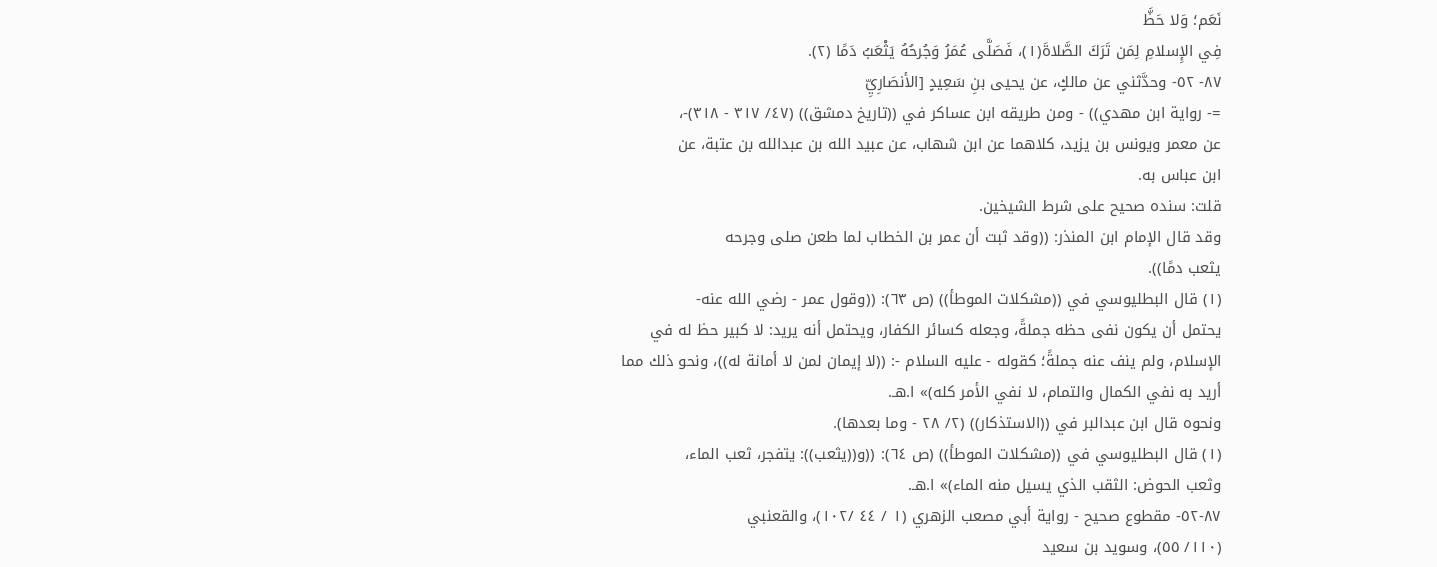نَعَم؛ وَلا حَظَّ
فِي الإِسلامِ لِمَن تَرَكَ الصَّلاةَ(١)، فَصَلَّى عُمَرُ وَجُرحُهُ يَثْعَبُ دَمًا (٢).
٨٧- ٥٢- وحدَّثني عن مالكٍ، عن يحيى بنِ سَعِيدٍ [الأنصَارِيِّ
=- رواية ابن مهدي)) - ومن طريقه ابن عساكر في ((تاريخ دمشق)) (٤٧/ ٣١٧ - ٣١٨)-،
عن معمر ويونس بن يزيد، كلاهما عن ابن شهاب، عن عبيد الله بن عبدالله بن عتبة، عن
ابن عباس به.
قلت: سنده صحيح على شرط الشيخين.
وقد قال الإمام ابن المنذر: ((وقد ثبت أن عمر بن الخطاب لما طعن صلى وجرحه
یثعب دمًا)).
(١) قال البطليوسي في ((مشكلات الموطأ)) (ص ٦٣): ((وقول عمر - رضي الله عنه-
يحتمل أن يكون نفى حظه جملةً، وجعله كسائر الكفار، ويحتمل أنه يريد: لا كبير حظ له في
الإسلام، ولم ينف عنه جملةً؛ كقوله - عليه السلام -: ((لا إيمان لمن لا أمانة له))، ونحو ذلك مما
أريد به نفي الكمال والتمام، لا نفي الأمر كله)» ا.هـ.
ونحوه قال ابن عبدالبر في ((الاستذكار)) (٢/ ٢٨ - وما بعدها).
(١) قال البطليوسي في ((مشكلات الموطأ)) (ص ٦٤): ((و((يثعب)): يتفجر، ثعب الماء،
وثعب الحوض: الثقب الذي یسیل منه الماء)» ا.هـ.
٨٧-٥٢- مقطوع صحيح - رواية أبي مصعب الزهري (١ / ٤٤ /١٠٢)، والقعنبي
(١١٠/ ٥٥)، وسويد بن سعيد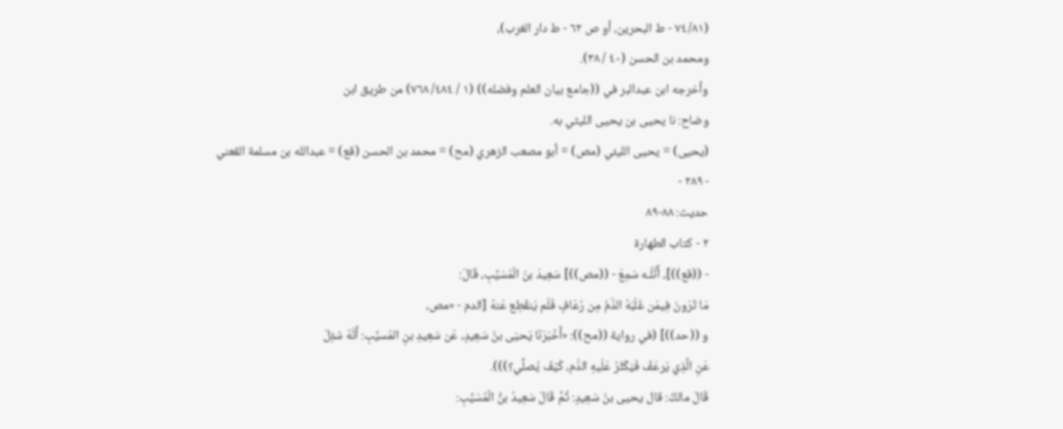(٧٤/٨١ - ط البحرين، أو ص ٦٢ - ط دار الغرب)،
ومحمد بن الحسن (٤٠ / ٣٨).
وأخرجه ابن عبدالبر في ((جامع بيان العلم وفضله)) (١ / ٤٨٤/ ٧٦٨) من طريق ابن
وضاح: نا يحيى بن یحیی الليثي به.
(يحيى) = يحيى الليئي (مص) = أبو مصعب الزهري (مح) = محمد بن الحسن (قع) = عبدالله بن مسلمة القعني
- ٢٨٩ -
حديث: ٨٨-٨٩
٢ - كتاب الطهارة
- ((قع))]، أَنَّلْـه سَمِعَ - ((مص))] سَعِيدَ بنَ الْمُسَيَّبِ، قَالَ:
مَا تَرَونَ فِيمَن غَلَبَهُ الدَّمُ مِن رُعَافٍ فَلَم يَنقَطِع عَنهُ [الدم - «مص،
و ((حد))] (في رواية ((مح)): «أَخْبَرَنَا يَحيَى بنُ سَعِيدٍ، عَن سَعِيدِ بنِ المُسيَّبِ: أَنَّهُ سُئِلَ
عَنِ الَّذِي يَرعَفُ فَيَكْثُرُ عَلَيهِ الدَّم، كَيْفَ يُصلِّي؟))).
قَالَ مالكٌ: قال يحيى بنُ سَعِيدٍ: ثُمَّ قَالَ سَعِيدُ بنُّ الْمُسَيَّبِ: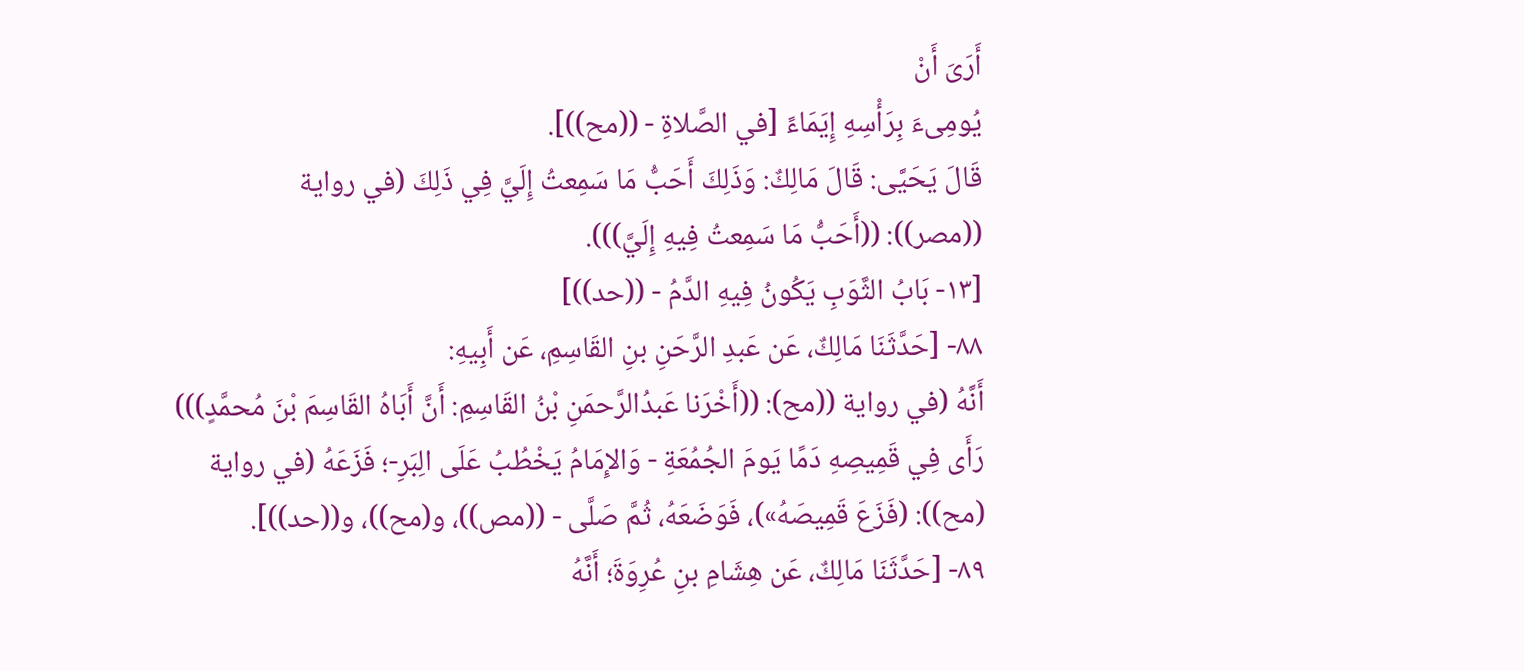أَرَىَ أَنْ
يُومِىءَ بِرَأْسِهِ إِيَمَاءً [في الصَّلاةِ - ((مح))].
قَالَ يَحَيَّى: قَالَ مَالِكٌ: وَذَلِكَ أَحَبُّ مَا سَمِعتُ إِلَيَّ فِي ذَلِكَ (في رواية
((مصر)): ((أَحَبُّ مَا سَمِعتُ فِيهِ إِلَيَّ))).
[١٣- بَابُ الثَّوَبِ يَكُونُ فِيهِ الدَّمُ - ((حد))]
٨٨- [حَدَّثَنَا مَالِكٌ، عَن عَبدِ الرَّحَنِ بنِ القَاسِمِ، عَن أَبِيهِ:
أَنَّهُ (في رواية ((مح): ((أَخْرَنا عَبدُالرَّحمَنِ بْنُ القَاسِمِ: أَنَّ أَبَاهُ القَاسِمَ بْنَ مُحمَّدٍ)))
رَأَى فِي قَمِيصِهِ دَمًا يَومَ الجُمُعَةِ - وَالإِمَامُ يَخْطُبُ عَلَى الِبَرِ-؛ فَزَعَهُ (في رواية
(مح)): (فَزَعَ قَمِيصَهُ»)، فَوَضَعَهُ، ثُمَّ صَلَّى - ((مص))، و(مح))، و((حد))].
٨٩- [حَدَّثَنَا مَالِكٌ، عَن هِشَامِ بنِ عُرِوَةَ؛ أَنَّهُ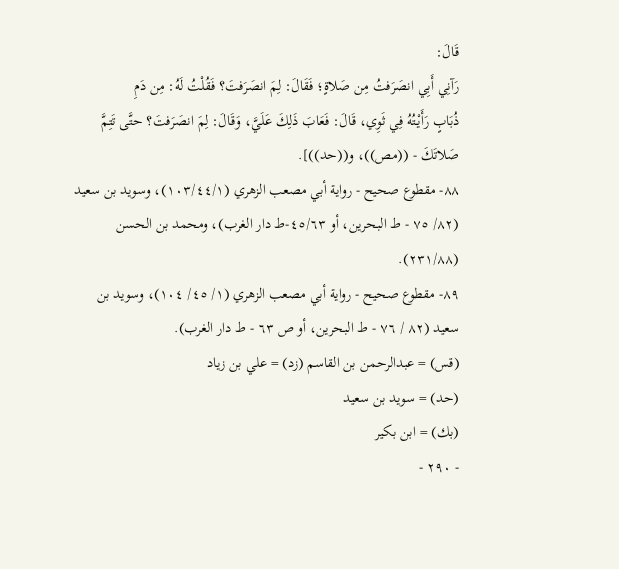قَالَ:
رَآنِي أَبِي انصَرَفتُ مِن صَلاةٍ؛ فَقَالَ: لِمَ انصَرَفتَ؟ فَقُلْتُ لَهُ: مِن دَمِ
ذُبَابٍ رَأَيْتُهُ فِي ثَوِي، قَالَ: فَعَابَ ذَلِكَ عَلَيَّ، وَقَالَ: لِمَ انصَرَفتَ؟ حتَّى تَتِمَّ
صَلاتَكَ - ((مص))، و((حد))].
٨٨- مقطوع صحيح - رواية أبي مصعب الزهري (١٠٣/٤٤/١)، وسويد بن سعيد
(٨٢/ ٧٥ - ط البحرين، أو ٤٥/٦٣-ط دار الغرب)، ومحمد بن الحسن (٢٣١/٨٨).
٨٩- مقطوع صحيح - رواية أبي مصعب الزهري (١/ ٤٥/ ١٠٤)، وسويد بن
سعيد (٨٢ / ٧٦ - ط البحرين، أو ص ٦٣ - ط دار الغرب).
(قس) = عبدالرحمن بن القاسم (زد) = علي بن زياد
(حد) = سويد بن سعيد
(بك) = ابن بكير
- ٢٩٠ -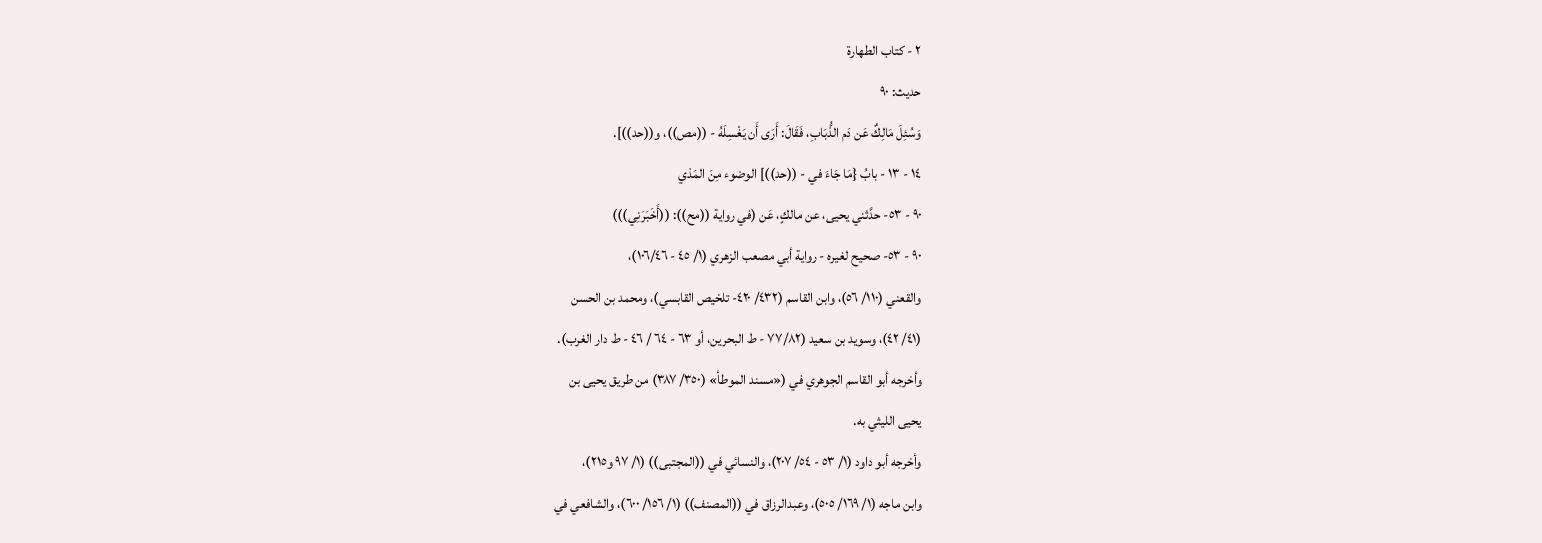٢ - كتاب الطهارة
حديث: ٩٠
وَسُئِلَ مَالِكٌ عَن دَم الذُّبَابِ، فَقَالَ: أَرَى أَن يَغْسِلَهُ - ((مص))، و((حد))].
١٤ - ١٣ - بابُ {مَا جَاءَ في - ((حد))] الوضوء مِنَ المَذي
٩٠ - ٥٣- حدَّثني يحيى، عن مالكٍ، عَن (في رواية ((مح)): ((أَخَبَرَنِي)))
٩٠ - ٥٣- صحيح لغيره - رواية أبي مصعب الزهري (١/ ٤٥ - ١٠٦/٤٦)،
والقعني (١١٠/ ٥٦)، وابن القاسم (٤٣٢/ ٤٢٠- تلخيص القابسي)، ومحمد بن الحسن
(٤١/ ٤٢)، وسويد بن سعيد (٧٧/٨٢ - ط البحرين، أو ٦٣ - ٦٤ / ٤٦ - ط دار الغرب).
وأخرجه أبو القاسم الجوهري في («مسند الموطأ» (٣٥٠/ ٣٨٧) من طريق يحيى بن
يحيى الليثي به.
وأخرجه أبو داود (١/ ٥٣ - ٥٤/ ٢٠٧)، والنسائي في ((المجتبى)) (١/ ٩٧ و٢١٥)،
وابن ماجه (١/ ١٦٩/ ٥٠٥)، وعبدالرزاق في ((المصنف)) (١/ ١٥٦/ ٦٠٠)، والشافعي في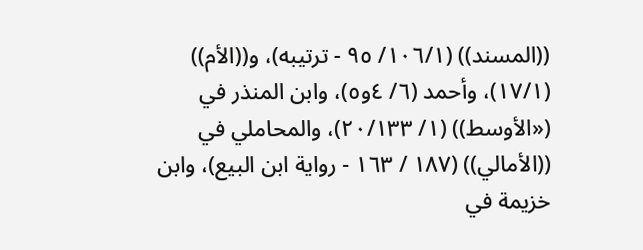((المسند)) (١٠٦/١/ ٩٥ - ترتيبه)، و((الأم)) (١٧/١)، وأحمد (٦/ ٤و٥)، وابن المنذر في
(«الأوسط)) (١/ ٢٠/١٣٣)، والمحاملي في ((الأمالي)) (١٨٧ / ١٦٣ - رواية ابن البيع)، وابن
خزيمة في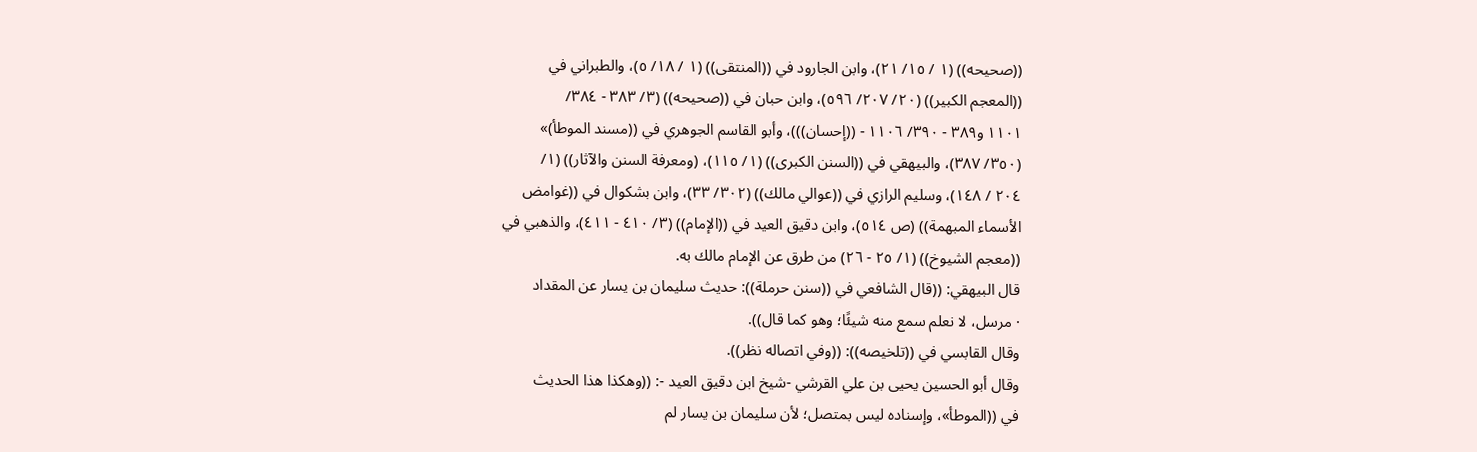((صحيحه)) (١ / ١٥/ ٢١)، وابن الجارود في ((المنتقى)) (١ / ١٨/ ٥)، والطبراني في
((المعجم الكبير)) (٢٠/ ٢٠٧/ ٥٩٦)، وابن حبان في ((صحيحه)) (٣/ ٣٨٣ - ٣٨٤/
١١٠١ و٣٨٩ - ٣٩٠/ ١١٠٦ - ((إحسان)))، وأبو القاسم الجوهري في ((مسند الموطأ)»
(٣٥٠/ ٣٨٧)، والبيهقي في ((السنن الكبرى)) (١/ ١١٥)، (ومعرفة السنن والآثار)) (١/
٢٠٤ / ١٤٨)، وسليم الرازي في ((عوالي مالك)) (٣٠٢/ ٣٣)، وابن بشكوال في ((غوامض
الأسماء المبهمة)) (ص ٥١٤)، وابن دقيق العيد في ((الإمام)) (٣/ ٤١٠ - ٤١١)، والذهبي في
((معجم الشيوخ)) (١/ ٢٥ - ٢٦) من طرق عن الإمام مالك به.
قال البيهقي: ((قال الشافعي في ((سنن حرملة)): حديث سليمان بن يسار عن المقداد
· مرسل، لا نعلم سمع منه شيئًا؛ وهو كما قال)).
وقال القابسي في ((تلخيصه)): ((وفي اتصاله نظر)).
وقال أبو الحسين يحيى بن علي القرشي -شيخ ابن دقيق العيد -: ((وهكذا هذا الحديث
في ((الموطأ»، وإسناده ليس بمتصل؛ لأن سليمان بن يسار لم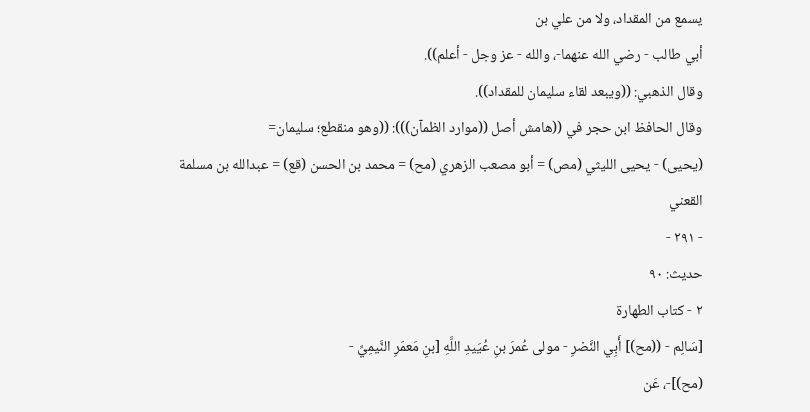يسمع من المقداد، ولا من علي بن
أبي طالب - رضي الله عنهما-، والله - عز وجل - أعلم)).
وقال الذهبي: ((ويبعد لقاء سليمان للمقداد)).
وقال الحافظ ابن حجر في ((هامش أصل ((موارد الظمآن))): ((وهو منقطع؛ سليمان=
(يحيى) - يحيى الليثي (مص) = أبو مصعب الزهري (مح) = محمد بن الحسن (قع) = عبدالله بن مسلمة القعني
- ٢٩١ -
حديث: ٩٠
٢ - كتاب الطهارة
[سَالِم - ((مح)] أَبِي النَّضرِ - مولى عُمرَ بنِ عُيَيدِ اللَّهِ [بنِ مَعمَرِ النَّيمِيِّ -
(مح)]-، عَن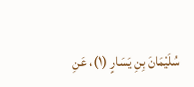سُلَيْمَانَ بِنِ يَسَارٍ (١)، عَنِ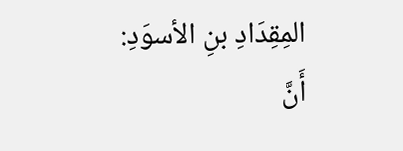المِقِدَادِ بنِ الأسوَدِ:
أَنَّ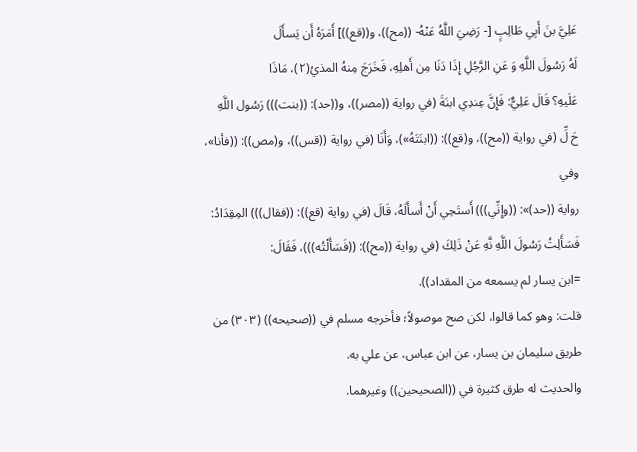عَلِيَّ بنَ أَبِي طَالِبٍ [- رَضِيَ اللَّهُ عَنْهُ- ((مح))، و((قع))] أَمَرَهُ أَن يَسأَلَ
لَهُ رَسُولَ اللَّهِ وَ عَنِ الرَّجُلِ إِذَا دَنَا مِن أَهلِهِ، فَخَرَجَ مِنهُ المذيُ(٢)، مَاذَا
عَلَيهِ؟ قَالَ عَلِيٌّ: فَإِنَّ عِندِي ابنَةَ (في رواية ((مصر))، و((حد): ((بنت))) رَسُول اللَّهِ
حَ لِّ (في رواية ((مح))، و(قع)): ((ابنَتَهُ»)، وَأَنَا (في رواية ((قس))، و(مص)): ((فأنا»، وفي
رواية ((حد)»: ((وإِنِّي))) أَستَحِي أَنْ أَسأَلَهُ، قَالَ (في رواية (قع)): ((فقال))) المِقِدَادُ:
فَسَأَلِتُ رَسُولَ اللَّهِ نَّهِ عَنْ ذَلِكَ (في رواية ((مح)): ((فَسَأَلْتُه)))، فَقَالَ:
=ابن يسار لم يسمعه من المقداد)).
قلت: وهو كما قالوا، لكن صح موصولاً؛ فأخرجه مسلم في ((صحيحه)) (٣٠٣) من
طريق سليمان بن يسار، عن ابن عباس، عن علي به.
والحديث له طرق كثيرة في ((الصحيحين)) وغيرهما.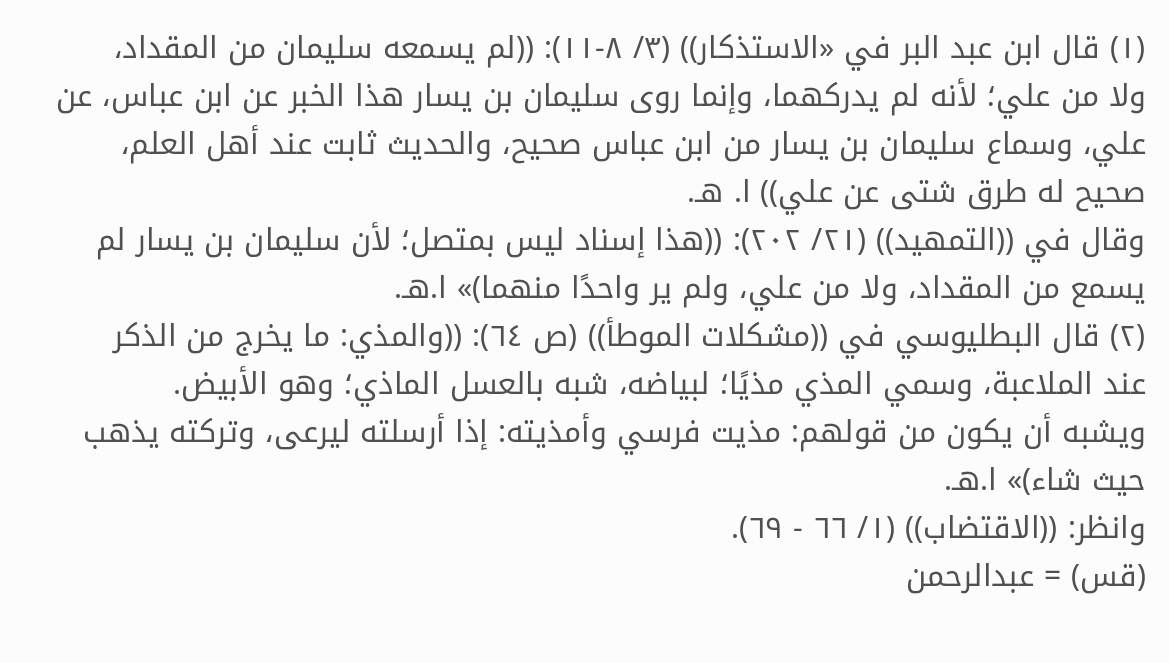(١) قال ابن عبد البر في «الاستذكار)) (٣/ ٨-١١): ((لم يسمعه سليمان من المقداد،
ولا من علي؛ لأنه لم يدركهما، وإنما روى سليمان بن يسار هذا الخبر عن ابن عباس، عن
علي، وسماع سليمان بن يسار من ابن عباس صحيح، والحديث ثابت عند أهل العلم،
صحیح له طرق شتى عن علي)) ا. هـ.
وقال في ((التمهيد)) (٢١/ ٢٠٢): ((هذا إسناد ليس بمتصل؛ لأن سليمان بن يسار لم
يسمع من المقداد، ولا من علي، ولم ير واحدًا منهما)» ا.هـ.
(٢) قال البطليوسي في ((مشكلات الموطأ)) (ص ٦٤): ((والمذي: ما يخرج من الذكر
عند الملاعبة، وسمي المذي مذيًا؛ لبياضه، شبه بالعسل الماذي؛ وهو الأبيض.
ويشبه أن يكون من قولهم: مذيت فرسي وأمذيته: إذا أرسلته ليرعى، وتركته يذهب
حيث شاء)» ا.هـ.
وانظر: ((الاقتضاب)) (١/ ٦٦ - ٦٩).
(قس) = عبدالرحمن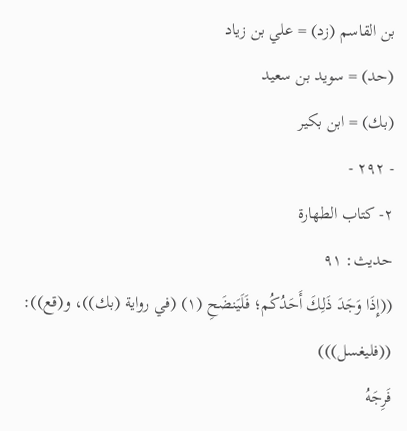بن القاسم (زد) = علي بن زياد
(حد) = سوید بن سعيد
(بك) = ابن بكير
- ٢٩٢ -
٢- كتاب الطهارة
حديث: ٩١
((إِذَا وَجَدَ ذَلِكَ أَحَدُكُم؛ فَلَيَنضَحِ (١) (في رواية (بك))، و(قع)): ((فليغسل)))
فَرِجَهُ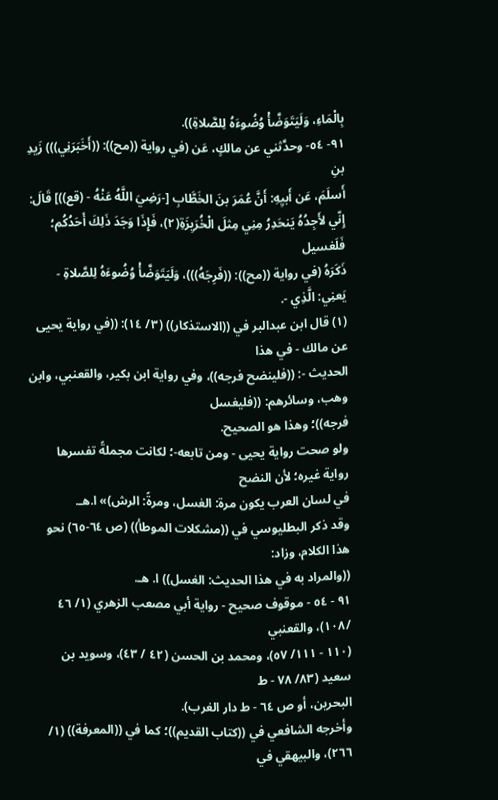بِالْمَاءِ، وَلَيَتَوَضَّأْ وُضُوءَهُ لِلصَّلاةِ)).
٩١- ٥٤- وحدَّثني عن مالكٍ، عَن (في رواية ((مح)): ((أَخَبَرَنِي))) زَيدِ بنِ
أَسلَمَ، عَن أَبيِهِ: أَنَّ عُمَرَ بنَ الخَطَّابِ [-رَضِيَ اللَّهُ عَنْهُ - (قع))] قَالَ:
إِنّي لأَجِدُهُ يَنحَدِرُ مِنِي مِثلَ الْخُرَيِزَةِ(٢)، فَإِذَا وَجَدَ ذَلِكَ أَحَدُكُم؛ فَلَغسيل
ذَكَرَهُ (في رواية ((مح)): ((فَرِجَهُ)))، وَلَيَتَوَضَّأْ وُضُوءَهُ لِلصَّلاةِ - يَعنِي: الَّذِي -.
(١) قال ابن عبدالبر في ((الاستذكار)) (٣/ ١٤): ((في رواية يحيى عن مالك - في هذا
الحديث -: ((فلينضح فرجه))، وفي رواية ابن بكير، والقعنبي، وابن وهب، وسائرهم: ((فليغسل
فرجه))؛ وهذا هو الصحيح.
ولو صحت رواية يحيى - ومن تابعه-؛ لكانت مجملةً تفسرها رواية غيره؛ لأن النضح
في لسان العرب يكون مرة: الغسل، ومرةً: الرش)» ا.هـ.
وقد ذكر البطليوسي في ((مشكلات الموطأ)) (ص ٦٤-٦٥) نحو هذا الكلام، وزاد:
((والمراد به في هذا الحديث: الغسل)) ا. هـ.
٩١ - ٥٤ - موقوف صحيح - رواية أبي مصعب الزهري (١/ ٤٦ /١٠٨)، والقعنبي
(١١٠ - ١١١/ ٥٧)، ومحمد بن الحسن (٤٢ / ٤٣)، وسويد بن سعيد (٨٣/ ٧٨ - ط
البحرين، أو ص ٦٤ - ط دار الغرب).
وأخرجه الشافعي في ((كتاب القديم))؛ كما في ((المعرفة)) (١/ ٢٦٦)، والبيهقي في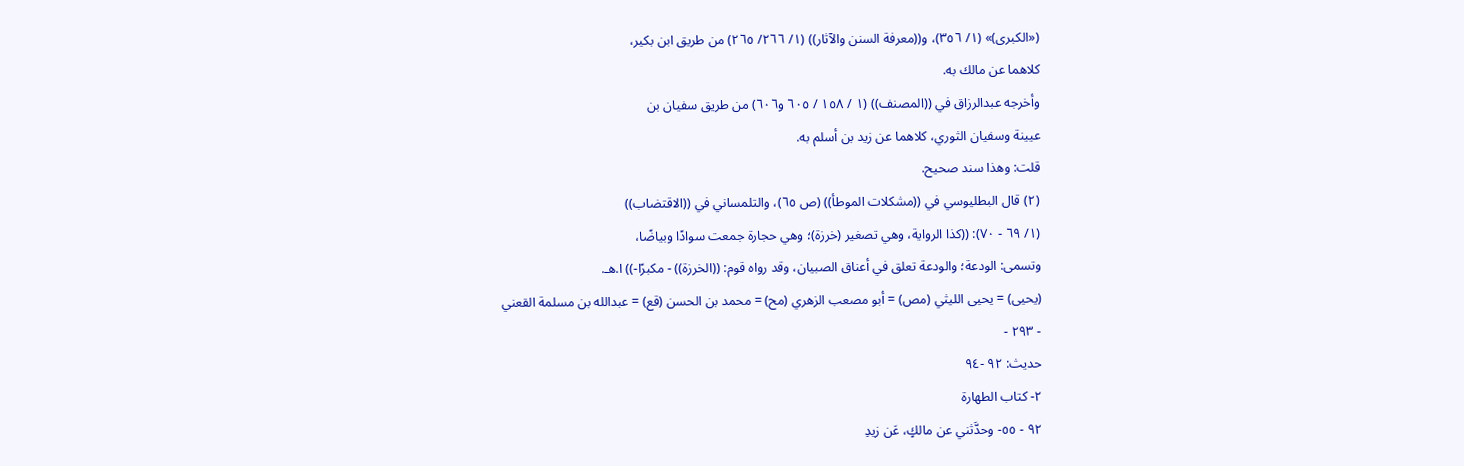(«الكبرى)» (١/ ٣٥٦)، و((معرفة السنن والآثار)) (١/ ٢٦٦/ ٢٦٥) من طريق ابن بكير،
كلاهما عن مالك به.
وأخرجه عبدالرزاق في ((المصنف)) (١ / ١٥٨ / ٦٠٥ و٦٠٦) من طريق سفيان بن
عيينة وسفيان الثوري، كلاهما عن زيد بن أسلم به.
قلت: وهذا سند صحيح.
(٢) قال البطليوسي في ((مشكلات الموطأ)) (ص ٦٥)، والتلمساني في ((الاقتضاب))
(١/ ٦٩ - ٧٠): ((كذا الرواية، وهي تصغير (خرزة)؛ وهي حجارة جمعت سوادًا وبياضًا،
وتسمى: الودعة؛ والودعة تعلق في أعناق الصبيان، وقد رواه قوم: ((الخرزة)) - مكبرًا-)) ا.هـ.
(يحيى) = يحيى الليثي (مص) = أبو مصعب الزهري (مح) = محمد بن الحسن (قع) = عبدالله بن مسلمة القعني
- ٢٩٣ -
حديث: ٩٢ -٩٤
٢- كتاب الطهارة
٩٢ - ٥٥- وحدَّثني عن مالكٍ، عَن زيدِ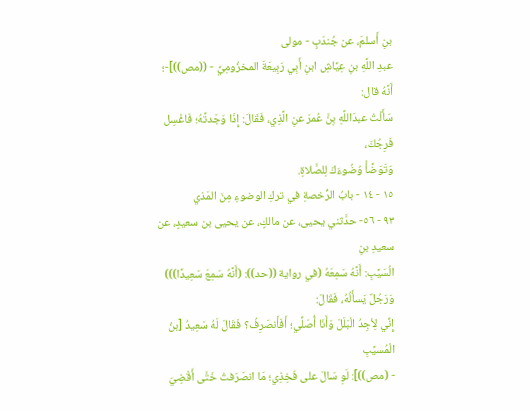بنِ أَسلمَ، عن جُندَبٍ - مولى
عبدِ اللَّهِ بنِ عِيَّاشِ ابنِ أَبِي رَبِيعَةَ المخزُومِيِّ - ((مص))]-؛ أَنَّهُ قال:
سَأَلْتُ عبدَاللَّهِ بِنَّ عُمرَ عنِ الَّذِي، فَقَالَ: إِذَا وَجَدتَّهُ؛ فَاغْسِل فَرِجُكَ،
وَتَوَضَّأْ وُضُوءَكَ لِلصَّلاةِ.
١٥ - ١٤ - بابُ الرُّخصةِ في تركِ الوضوءِ مِنَ المَذي
٩٣ - ٥٦- حدَّثني يحيى، عن مالكٍ، عن يحيى بن سعيدٍ، عن سعیدِ بنِ
الُسَيَّبِ: أَنَّهُ سَمِعَهُ (في رواية ((حد)): (أَنَّهُ سَمِعَ سَعِيدًا))) وَرَجُلٌ يَسأَلُهُ، فَقَالَ:
إِنِّي لِأجِدُ الْبَلَلَ وَأَنَا أُصَلِّي؛ أَفَأَنصَرِفُ؟ فَقَالَ لَهُ سَعِيدُ [بنُ الْمُسيَّبِ
- (مص))]: لَوِ سَالَ على فَخِذِي؛ مَا انصَرَفتُ خَتَّى أَقْضِيَ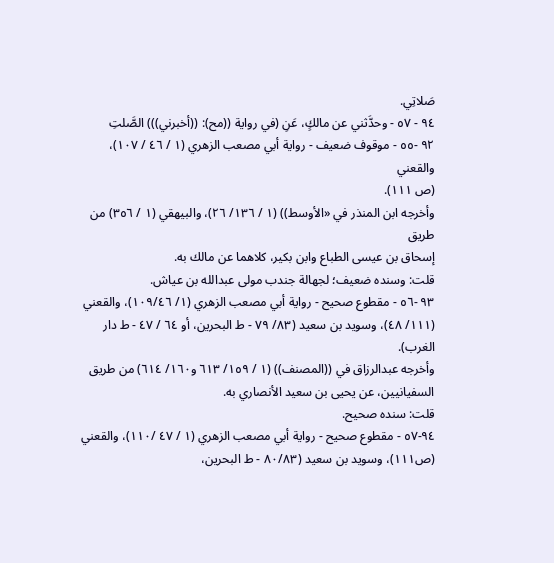صَلاتِي.
٩٤ - ٥٧ - وحدَّثني عن مالكٍ، عَنِ (في رواية ((مح): ((أخبرني))) الصَّلتِ
٩٢ -٥٥ - موقوف ضعيف - رواية أبي مصعب الزهري (١ / ٤٦ / ١٠٧)، والقعني
(ص ١١١).
وأخرجه ابن المنذر في «الأوسط)) (١ / ١٣٦/ ٢٦)، والبيهقي (١ / ٣٥٦) من طريق
إسحاق بن عيسى الطباع وابن بكير، كلاهما عن مالك به.
قلت: وسنده ضعيف؛ لجهالة جندب مولى عبدالله بن عياش.
٩٣ -٥٦ - مقطوع صحيح - رواية أبي مصعب الزهري (١/ ١٠٩/٤٦)، والقعني
(١١١/ ٤٨)، وسويد بن سعيد (٨٣/ ٧٩ - ط البحرين، أو ٦٤ / ٤٧ - ط دار الغرب).
وأخرجه عبدالرزاق في ((المصنف)) (١ / ١٥٩/ ٦١٣ و١٦٠/ ٦١٤) من طريق
السفيانيين، عن يحيى بن سعيد الأنصاري به.
قلت: سنده صحيح.
٩٤-٥٧ - مقطوع صحيح - رواية أبي مصعب الزهري (١ / ٤٧ /١١٠)، والقعني
(ص١١١)، وسويد بن سعيد (٨٠/٨٣ - ط البحرين،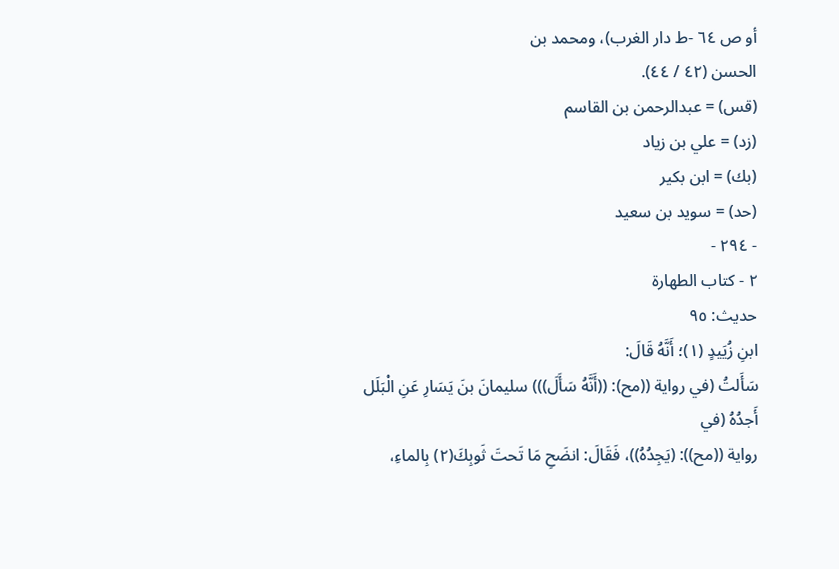أو ص ٦٤ -ط دار الغرب)، ومحمد بن
الحسن (٤٢ / ٤٤).
(قس) = عبدالرحمن بن القاسم
(زد) = علي بن زياد
(بك) = ابن بکیر
(حد) = سوید بن سعيد
- ٢٩٤ -
٢ - كتاب الطهارة
حديث: ٩٥
ابنِ زُيَيدٍ (١)؛ أَنَّهُ قَالَ:
سَأَلتُ (في رواية ((مح): ((أَنَّهُ سَأَلَ))) سليمانَ بنَ يَسَارِ عَنِ الْبَلَل أَجدُهُ (في
رواية ((مح)): (يَجِدُهُ))، فَقَالَ: انضَحِ مَا تَحتَ ثَوبِكَ(٢) بِالماءِ،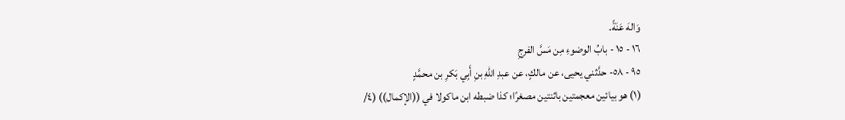وَالهَ عَنَةً.
١٦ - ١٥ - بابُ الوضوءِ مِن مَسَّ الفرجِ
٩٥ - ٥٨- حدَّثني يحيى، عن مالكٍ، عن عبدِ اللهِ بنِ أَبِي بَكرِ بن محمَّدٍ
(١) هو بيائين معجمتين باثنتين مصغرًا؛ كذا ضبطه ابن ماكولا في ((الإكمال)) (٤/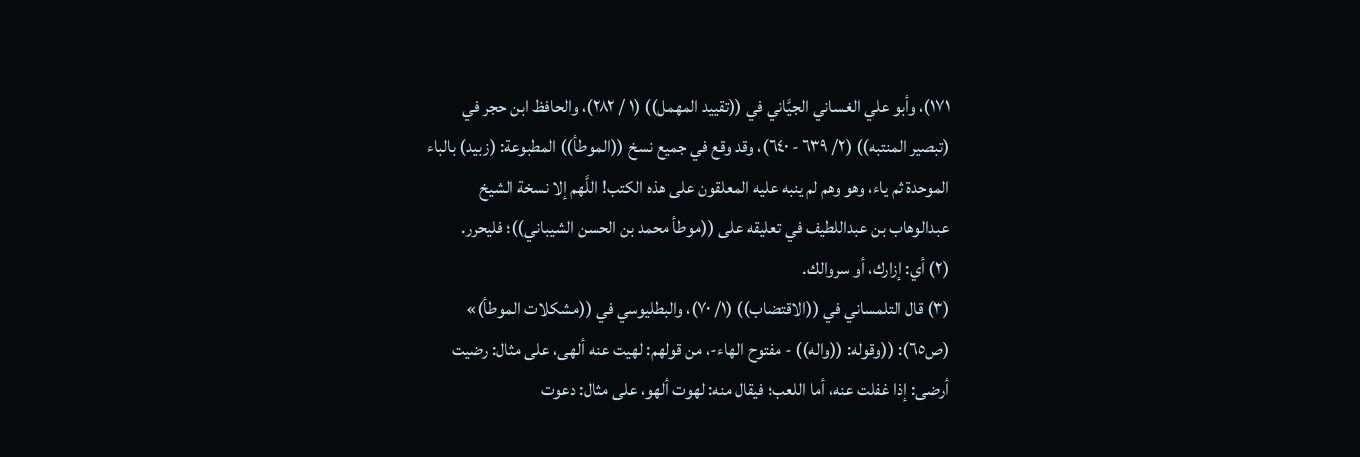١٧١)، وأبو علي الغساني الجيَّاني في ((تقييد المهمل)) (١ / ٢٨٢)، والحافظ ابن حجر في
(تبصير المنتبه)) (٢/ ٦٣٩ - ٦٤٠)، وقد وقع في جميع نسخ ((الموطأ)) المطبوعة: (زبيد) بالباء
الموحدة ثم ياء، وهو وهم لم ينبه عليه المعلقون على هذه الكتب! اللَّهم إلا نسخة الشيخ
عبدالوهاب بن عبداللطيف في تعليقه على ((موطأ محمد بن الحسن الشيباني))؛ فليحرر.
(٢) أي: إزارك، أو سروالك.
(٣) قال التلمساني في ((الاقتضاب)) (١/ ٧٠)، والبطليوسي في ((مشكلات الموطأ)»
(ص٦٥): ((وقوله: ((واله)) - مفتوح الهاء-، من قولهم: لهيت عنه ألهى، على مثال: رضيت
أرضى: إذا غفلت عنه، أما اللعب؛ فيقال منه: لهوت ألهو، على مثال: دعوت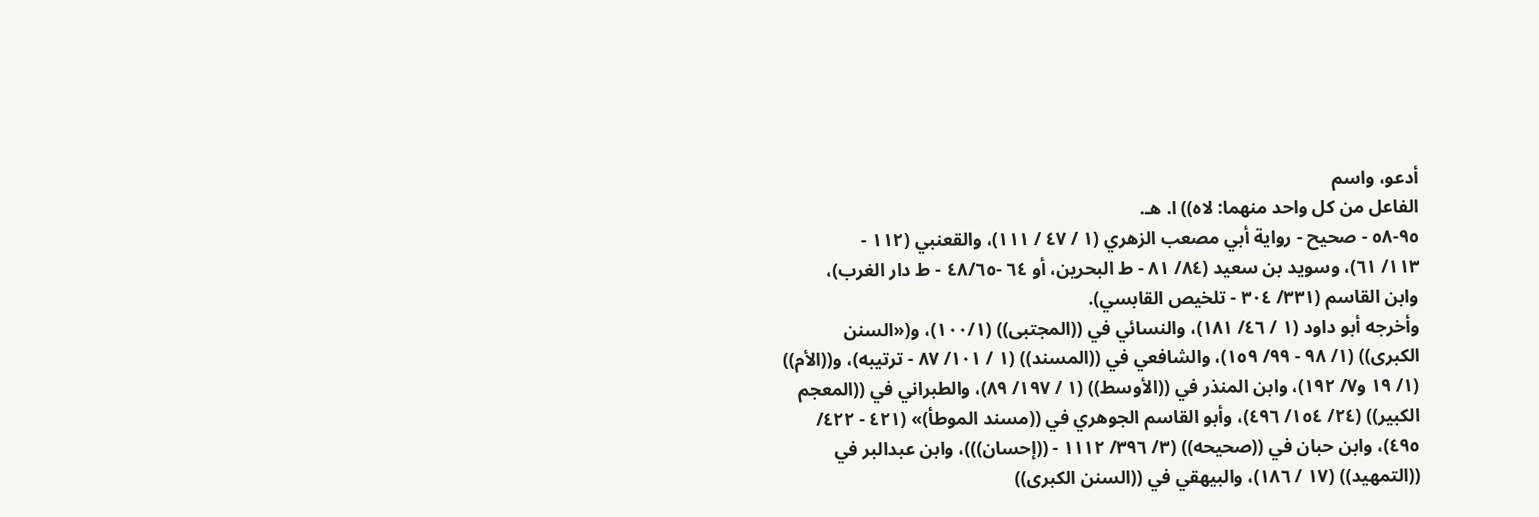أدعو، واسم
الفاعل من كل واحد منهما: لاه)) ا. هـ.
٩٥-٥٨ - صحيح - رواية أبي مصعب الزهري (١ / ٤٧ / ١١١)، والقعنبي (١١٢ -
١١٣/ ٦١)، وسويد بن سعيد (٨٤/ ٨١ - ط البحرين، أو ٦٤ -٤٨/٦٥ - ط دار الغرب)،
وابن القاسم (٣٣١/ ٣٠٤ - تلخيص القابسي).
وأخرجه أبو داود (١ / ٤٦/ ١٨١)، والنسائي في ((المجتبى)) (١٠٠/١)، و(«السنن
الكبرى)) (١/ ٩٨ - ٩٩/ ١٥٩)، والشافعي في ((المسند)) (١ / ١٠١/ ٨٧ - ترتيبه)، و((الأم))
(١/ ١٩ و٧/ ١٩٢)، وابن المنذر في ((الأوسط)) (١ / ١٩٧/ ٨٩)، والطبراني في ((المعجم
الكبير)) (٢٤/ ١٥٤/ ٤٩٦)، وأبو القاسم الجوهري في ((مسند الموطأ)» (٤٢١ - ٤٢٢/
٤٩٥)، وابن حبان في ((صحيحه)) (٣/ ٣٩٦/ ١١١٢ - ((إحسان)))، وابن عبدالبر في
((التمهيد)) (١٧ / ١٨٦)، والبيهقي في ((السنن الكبرى))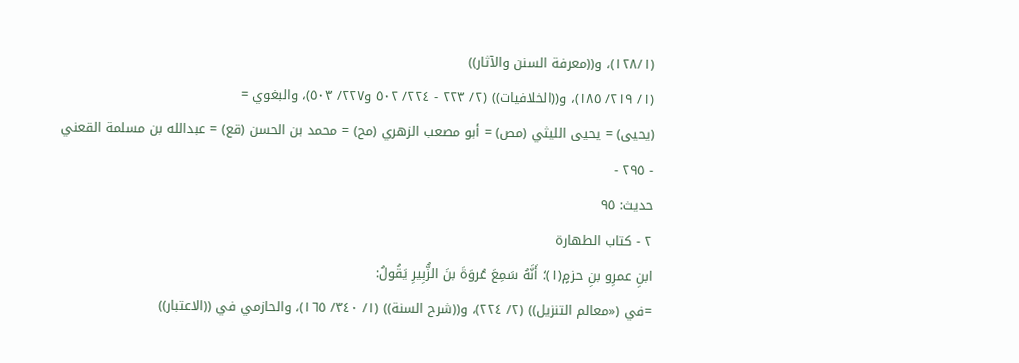(١٢٨/١)، و((معرفة السنن والآثار))
(١/ ٢١٩/ ١٨٥)، و((الخلافيات)) (٢/ ٢٢٣ - ٢٢٤/ ٥٠٢ و٢٢٧/ ٥٠٣)، والبغوي =
(يحيى) = يحيى الليثي (مص) = أبو مصعب الزهري (مح) = محمد بن الحسن (قع) = عبدالله بن مسلمة القعني
- ٢٩٥ -
حدیث: ٩٥
٢ - كتاب الطهارة
ابنِ عمرِو بنِ حزمٍ(١)؛ أَنَّهُ سَمِعَ عُروَةَ بنَ الزُّبِيرِ يَقُولُ:
=في («معالم التنزيل)) (٢/ ٢٢٤)، و((شرح السنة)) (١/ ٣٤٠/ ١٦٥)، والحازمي في ((الاعتبار))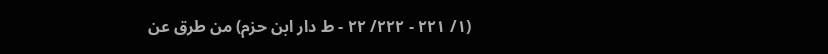(١/ ٢٢١ - ٢٢٢/ ٢٢ - ط دار ابن حزم) من طرق عن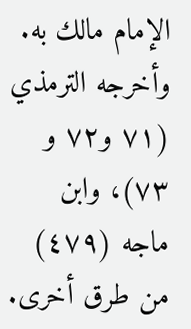الإمام مالك به.
وأخرجه الترمذي (٧١ و٧٢ و ٧٣)، وابن ماجه (٤٧٩) من طرق أخرى.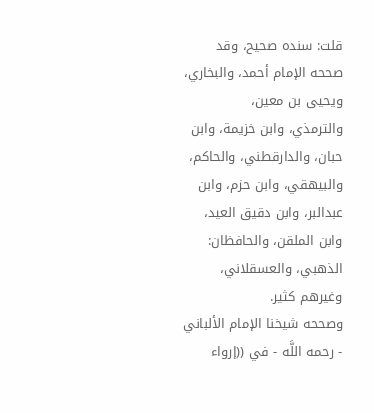قلت: سنده صحيح، وقد صححه الإمام أحمد، والبخاري، ويحيى بن معين،
والترمذي، وابن خزيمة، وابن حبان، والدارقطني، والحاكم، والبيهقي، وابن حزم، وابن
عبدالبر، وابن دقيق العيد، وابن الملقن، والحافظان: الذهبي، والعسقلاني، وغيرهم كثير.
وصححه شيخنا الإمام الألباني - رحمه اللَّه - في ((إرواء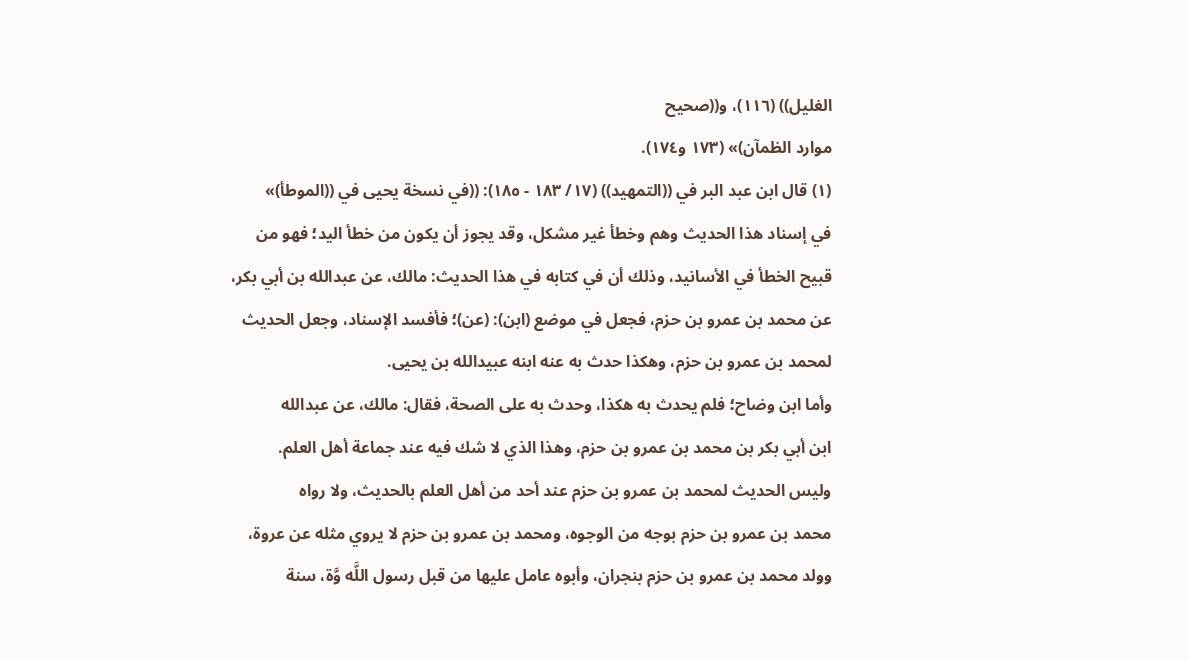الغليل)) (١١٦)، و((صحيح
موارد الظمآن)» (١٧٣ و١٧٤).
(١) قال ابن عبد البر في ((التمهيد)) (١٧/ ١٨٣ - ١٨٥): ((في نسخة يحيى في ((الموطأ)»
في إسناد هذا الحديث وهم وخطأ غير مشكل، وقد يجوز أن يكون من خطأ اليد؛ فهو من
قبيح الخطأ في الأسانيد، وذلك أن في كتابه في هذا الحديث: مالك، عن عبدالله بن أبي بكر،
عن محمد بن عمرو بن حزم، فجعل في موضع (ابن): (عن)؛ فأفسد الإسناد، وجعل الحديث
لمحمد بن عمرو بن حزم، وهكذا حدث به عنه ابنه عبيدالله بن يحيى.
وأما ابن وضاح؛ فلم يحدث به هكذا، وحدث به على الصحة، فقال: مالك، عن عبدالله
ابن أبي بكر بن محمد بن عمرو بن حزم، وهذا الذي لا شك فيه عند جماعة أهل العلم.
وليس الحديث لمحمد بن عمرو بن حزم عند أحد من أهل العلم بالحديث، ولا رواه
محمد بن عمرو بن حزم بوجه من الوجوه، ومحمد بن عمرو بن حزم لا يروي مثله عن عروة،
وولد محمد بن عمرو بن حزم بنجران، وأبوه عامل عليها من قبل رسول اللَّه وَّة، سنة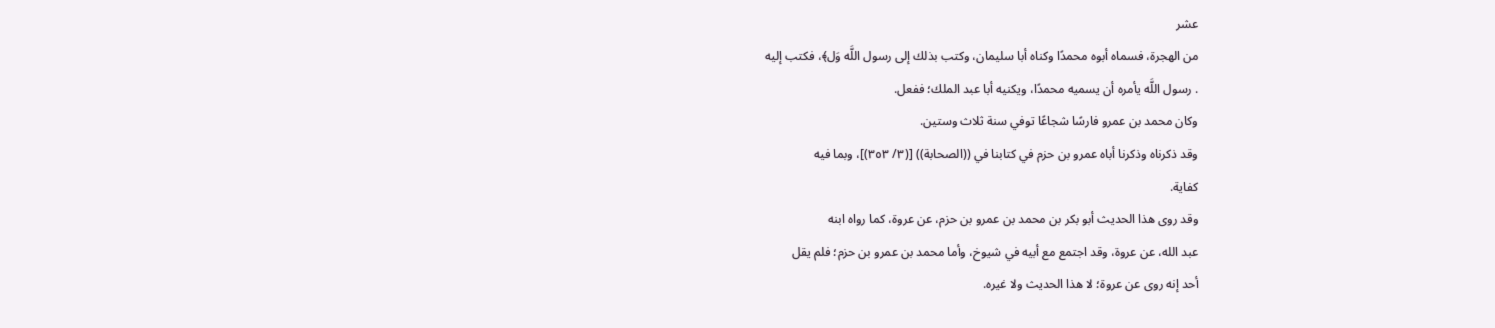عشر
من الهجرة، فسماه أبوه محمدًا وكناه أبا سليمان، وكتب بذلك إلى رسول اللَّه وَل﴾، فكتب إليه
. رسول اللَّه يأمره أن يسميه محمدًا، ويكنيه أبا عبد الملك؛ ففعل.
وكان محمد بن عمرو فارسًا شجاعًا توفي سنة ثلاث وستين.
وقد ذكرناه وذكرنا أباه عمرو بن حزم في كتابنا في ((الصحابة)) [(٣/ ٣٥٣)]، وبما فيه
کفایة.
وقد روى هذا الحديث أبو بكر بن محمد بن عمرو بن حزم، عن عروة، كما رواه ابنه
عبد الله، عن عروة، وقد اجتمع مع أبيه في شيوخ، وأما محمد بن عمرو بن حزم؛ فلم يقل
أحد إنه روى عن عروة؛ لا هذا الحديث ولا غيره.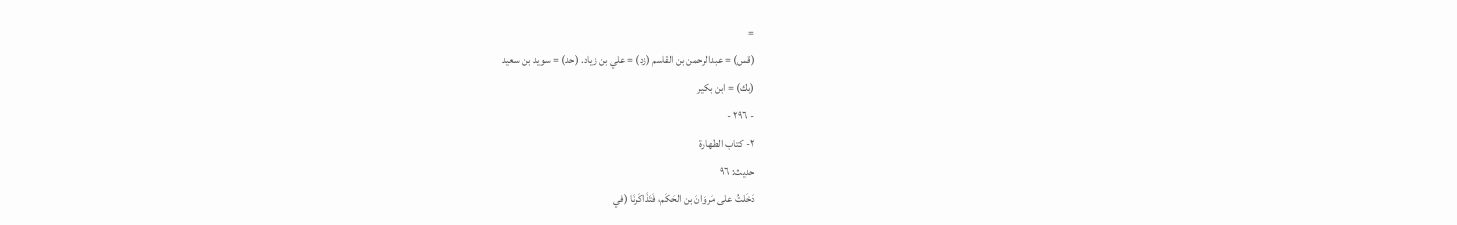=
(قس) = عبدالرحمن بن القاسم (زد) = علي بن زياد. (حد) = سويد بن سعيد
(بك) = ابن بکیر
- ٢٩٦ -
٢- كتاب الطهارة
حديث: ٩٦
دَخَلتُ على مَروَانَ بن الحَكَم، فَتَذَاكَرنَا (في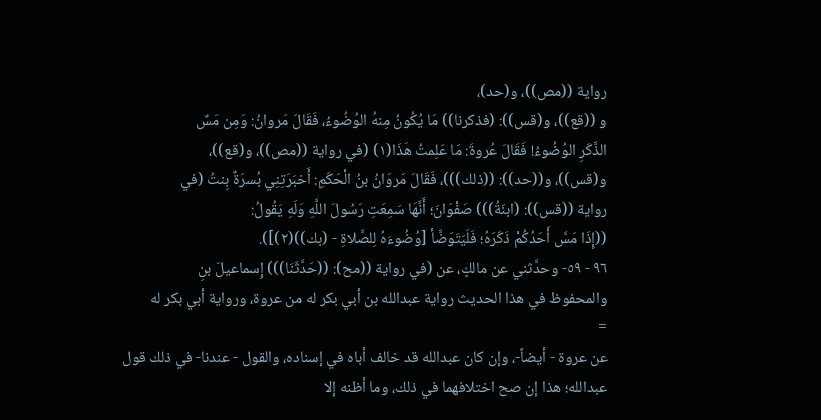رواية ((مص))، و(حد)،
و ((قع))، و(قس)): (فذكرنا)) مَا يُكُونُ مِنهُ الوُضُوءُ، فَقَالَ مَروانُ: وَمِن مَسٌ
الذَّكَرِ الوُضُوءُ! فَقَالَ عُروةَ: مَا عَلِمتُ هَذَا(١) (في رواية ((مص))، و(قع))،
و(قس))، و((حد)): ((ذلك)))، فَقَالَ مَروَانُ بنُ الْحَكَمِ: أَخبَرَتِنِي بُسرَةٌ بِنتُ (في
رواية ((قس)): (ابنَةُ))) صَفْوَانَ؛ أَنَّهَا سَمِعَتِ رَسُولَ اللَّهِ وَلَهِ يَقُولُ:
((إِذَا مَسَّ أَحَدُكُمْ ذَكَرَهُ؛ فَلَيَتَوَضَّأ [وُضُوءَهُ لِلصَّلاةِ - (بك))(٢)]).
٩٦ - ٥٩- وحدَّثني عن مالكٍ، عن (في رواية ((مح): ((حَدَّثَنَا))) إِسماعيلَ بنِ
والمحفوظ في هذا الحديث رواية عبدالله بن أبي بكر له من عروة، ورواية أبي بكر له
=
عن عروة - أيضاً-، وإن كان عبدالله قد خالف أباه في إسناده، والقول - عندنا- في ذلك قول
عبدالله؛ هذا إن صح اختلافهما في ذلك، وما أظنه إلا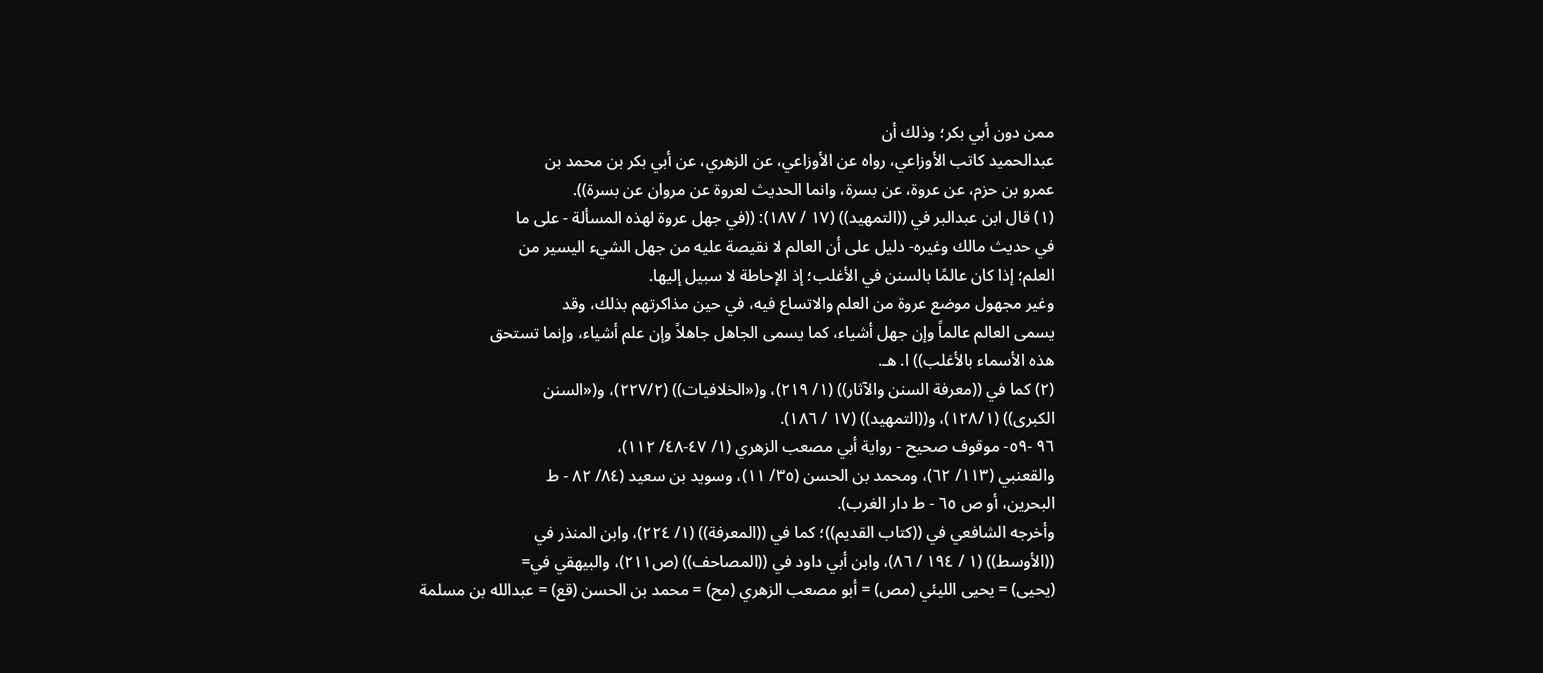ممن دون أبي بكر؛ وذلك أن
عبدالحميد كاتب الأوزاعي، رواه عن الأوزاعي، عن الزهري، عن أبي بكر بن محمد بن
عمرو بن حزم، عن عروة، عن بسرة، وانما الحديث لعروة عن مروان عن بسرة)).
(١) قال ابن عبدالبر في ((التمهيد)) (١٧ / ١٨٧): ((في جهل عروة لهذه المسألة - على ما
في حديث مالك وغيره- دليل على أن العالم لا نقيصة عليه من جهل الشيء اليسير من
العلم؛ إذا كان عالمًا بالسنن في الأغلب؛ إذ الإحاطة لا سبيل إليها.
وغير مجهول موضع عروة من العلم والاتساع فيه، في حين مذاكرتهم بذلك، وقد
يسمى العالم عالماً وإن جهل أشياء، كما يسمى الجاهل جاهلاً وإن علم أشياء، وإنما تستحق
هذه الأسماء بالأغلب)) ا. هـ.
(٢) كما في ((معرفة السنن والآثار)) (١/ ٢١٩)، و(«الخلافيات)) (٢٢٧/٢)، و(«السنن
الكبرى)) (١٢٨/١)، و((التمهيد)) (١٧ / ١٨٦).
٩٦ -٥٩- موقوف صحيح - رواية أبي مصعب الزهري (١/ ٤٧-٤٨/ ١١٢)،
والقعنبي (١١٣/ ٦٢)، ومحمد بن الحسن (٣٥/ ١١)، وسويد بن سعيد (٨٤/ ٨٢ - ط
البحرين، أو ص ٦٥ - ط دار الغرب).
وأخرجه الشافعي في ((كتاب القديم))؛ كما في ((المعرفة)) (١/ ٢٢٤)، وابن المنذر في
((الأوسط)) (١ / ١٩٤ / ٨٦)، وابن أبي داود في ((المصاحف)) (ص٢١١)، والبيهقي في=
(يحيى) = يحيى الليئي (مص) = أبو مصعب الزهري (مح) = محمد بن الحسن (قع) = عبدالله بن مسلمة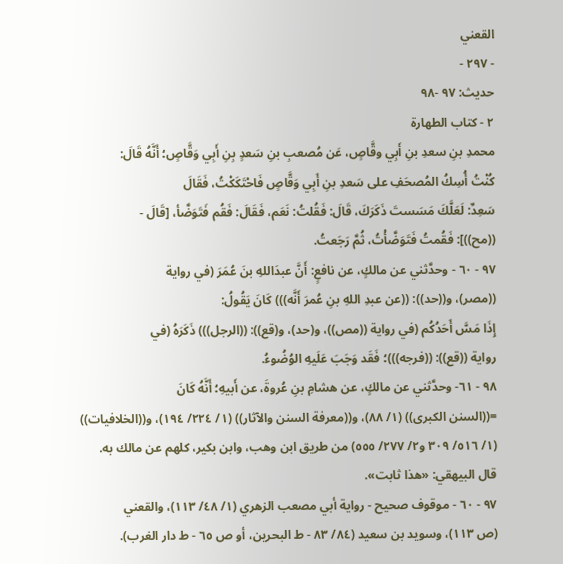القعني
- ٢٩٧ -
حديث: ٩٧ -٩٨
٢ - كتاب الطهارة
محمدِ بنِ سعدِ بنِ أَبِي وقَّاصٍ، عَن مُصعبِ بنِ سَعدٍ بِنِ أَبِي وَقَّاصٍ؛ أَنَّهُ قَالَ:
كُنْتُ أُسِكُ المُصحَفِ على سَعدِ بنِ أَبِي وَقَّاصٍ فَاحْتَكَكْتُ، فَقَالَ
سَعِدٌ: لَعَلَّكَ مَسَستَ ذَكَرَكَ، قَالَ: فَقُلتُ: نَعَم، فَقَالَ: فَقُم فَتَوَضَّأ، [قَالَ -
((مح))]: فَقُمتُ فَتَوَضَّأْتُ، ثُمَّ رَجَعتُ.
٩٧ - ٦٠ - وحدَّثني عن مالكٍ، عن نافعٍ: أَنَّ عبدَاللهِ بنَ عُمَرَ (في رواية
((مصر)، و((حد)): ((عن عبدِ اللهِ بنِ عُمرَ أَنَّه))) كَانَ يَقُولُ:
إِذَا مَسَّ أَحَدُكُم (في رواية ((مص))، و(حد)، و(قع)): ((الرجل))) ذَكَرَهُ (في
رواية ((قع)): ((فرجه)))؛ فَقَد وَجَبَ عَلَيهِ الوُضُوءُ.
٩٨ - ٦١- وحدَّثني عن مالكٍ، عن هشامِ بنِ عُروةَ، عن أَبيهِ؛ أَنَّهُ كَانَ
=((السنن الكبرى)) (١/ ٨٨)، و((معرفة السنن والآثار)) (١/ ٢٢٤/ ١٩٤)، و((الخلافيات))
(١/ ٥١٦/ ٣٠٩ و٢/ ٢٧٧/ ٥٥٥) من طريق ابن وهب، وابن بكير، كلهم عن مالك به.
قال البيهقي: «هذا ثابت».
٩٧ - ٦٠ - موقوف صحيح - رواية أبي مصعب الزهري (١/ ٤٨/ ١١٣)، والقعني
(ص ١١٣)، وسويد بن سعيد (٨٤/ ٨٣ - ط البحرين، أو ص ٦٥ - ط دار الغرب).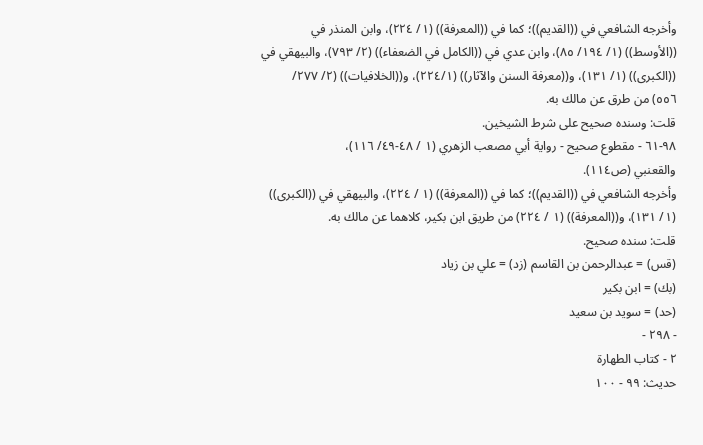وأخرجه الشافعي في ((القديم))؛ كما في ((المعرفة)) (١/ ٢٢٤)، وابن المنذر في
((الأوسط)) (١/ ١٩٤/ ٨٥)، وابن عدي في ((الكامل في الضعفاء)) (٢/ ٧٩٣)، والبيهقي في
((الكبرى)) (١/ ١٣١)، و((معرفة السنن والآثار)) (٢٢٤/١)، و((الخلافيات)) (٢/ ٢٧٧/
٥٥٦) من طرق عن مالك به.
قلت: وسنده صحيح على شرط الشيخين.
٩٨-٦١ - مقطوع صحيح - رواية أبي مصعب الزهري (١ / ٤٨-٤٩/ ١١٦)،
والقعنبي (ص١١٤).
وأخرجه الشافعي في ((القديم))؛ كما في ((المعرفة)) (١ / ٢٢٤)، والبيهقي في ((الكبرى))
(١/ ١٣١)، و((المعرفة)) (١ / ٢٢٤) من طريق ابن بكير، كلاهما عن مالك به.
قلت: سنده صحيح.
(قس) = عبدالرحمن بن القاسم (زد) = علي بن زياد
(بك) = ابن بکیر
(حد) = سويد بن سعيد
- ٢٩٨ -
٢ - كتاب الطهارة
حديث: ٩٩ - ١٠٠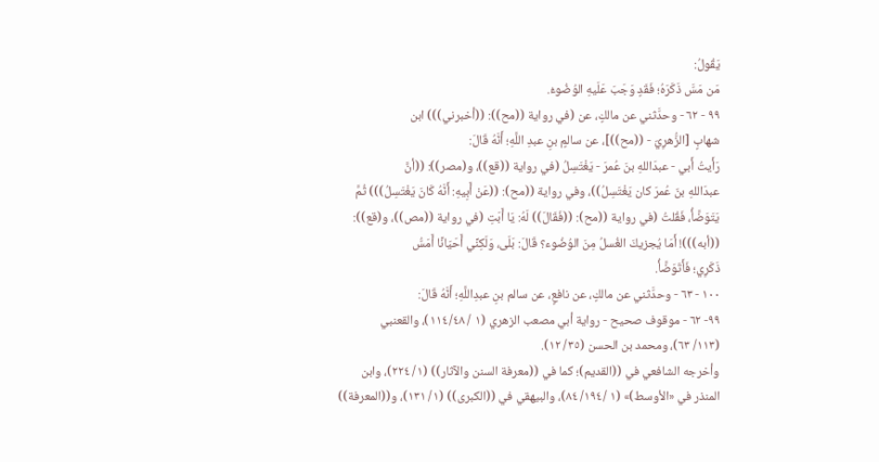يَقُولُ:
مَن مَسَّ ذَكَرَهُ؛ فَقَدٍ وَجَبَ عَلَيهِ الوُضُوءُ.
٩٩ - ٦٢ - وحدَّثني عن مالكٍ، عن (في رواية ((مح)): ((أخبرني))) ابن
شهابٍ [الزُّهرِيّ - ((مح))]، عن سالمٍ بنِ عبدِ اللَّهِ؛ أَنَّهُ قَالَ:
رَأَيتُ أَبي - عبدَاللهِ بنَ عُمرَ - يَغْتَسِلُ (في رواية ((قع))، و(مصر)): ((أنَّ
عبدَاللهِ بنّ عُمرَ كان يَغْتَسِلُ))، وفي رواية ((مح): ((عَنْ أَبِيهِ: أَنَّهُ كَانَ يَغْتَسِلُ))) ثُمَّ
يَتَوَضَّأُ، فَقُلتُ (في رواية ((مح): ((فَقَالَ)) لَهُ: يَا أَبَتِ (في رواية ((مص))، و(قع)):
((أبه)))! أَمَا يُجزيكَ الغُسلُ مِنَ الوُضُوء؟ قَالَ: بَلَى، وَلَكِنِّي أَحَيَانًا أَمَسُّ
ذَكَرِي؛ فَأَتَوَضَّأُ.
١٠٠ - ٦٣ - وحدَّثني عن مالكٍ، عن نافعٍ، عن سالم بنِ عبدِاللَّهِ؛ أَنَّهُ قَالَ:
٩٩- ٦٢ - موقوف صحيح - رواية أبي مصعب الزهري (١ / ١١٤/٤٨)، والقعنبي
(١١٣/ ٦٣)، ومحمد بن الحسن (٣٥/ ١٢).
وأخرجه الشافعي في ((القديم)؛ كما في ((معرفة السنن والآثار)) (١/ ٢٢٤)، وابن
المنذر في «الأوسط)» (١ /١٩٤/ ٨٤)، والبيهقي في ((الكبرى)) (١/ ١٣١)، و((المعرفة))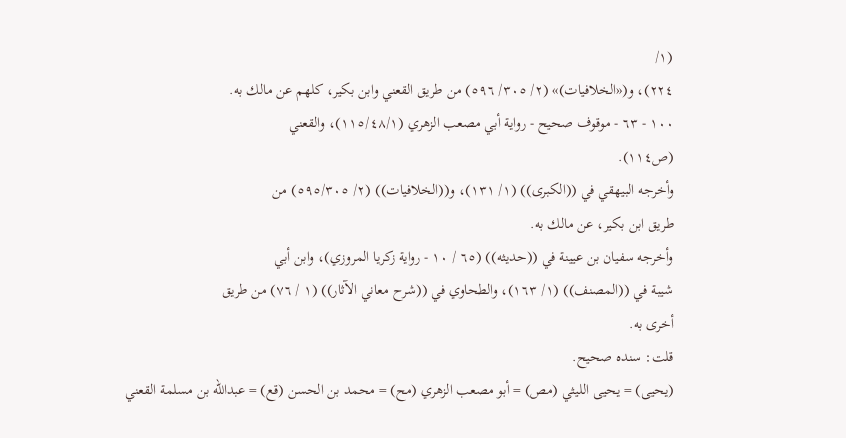(١/
٢٢٤)، و(«الخلافيات)» (٢/ ٣٠٥/ ٥٩٦) من طريق القعني وابن بكير، كلهم عن مالك به.
١٠٠ - ٦٣ - موقوف صحيح - رواية أبي مصعب الزهري (١١٥/٤٨/١)، والقعني
(ص١١٤).
وأخرجه البيهقي في ((الكبرى)) (١/ ١٣١)، و((الخلافيات)) (٢/ ٥٩٥/٣٠٥) من
طريق ابن بكير، عن مالك به.
وأخرجه سفيان بن عيينة في ((حديثه)) (٦٥ / ١٠ - رواية زكريا المروزي)، وابن أبي
شيبة في ((المصنف)) (١/ ١٦٣)، والطحاوي في ((شرح معاني الآثار)) (١ / ٧٦) من طريق
أخری به.
قلت: سنده صحيح.
(يحيى) = يحيى الليثي (مص) = أبو مصعب الزهري (مح) = محمد بن الحسن (قع) = عبدالله بن مسلمة القعني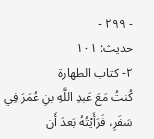- ٢٩٩ -
حديث: ١٠١
٢- كتاب الطهارة
كُنتُ مَعَ عَبدِ اللَّهِ بنِ عُمَرَ فِي سَفَرِ، فَرَأَيْتُهُ بَعدَ أَن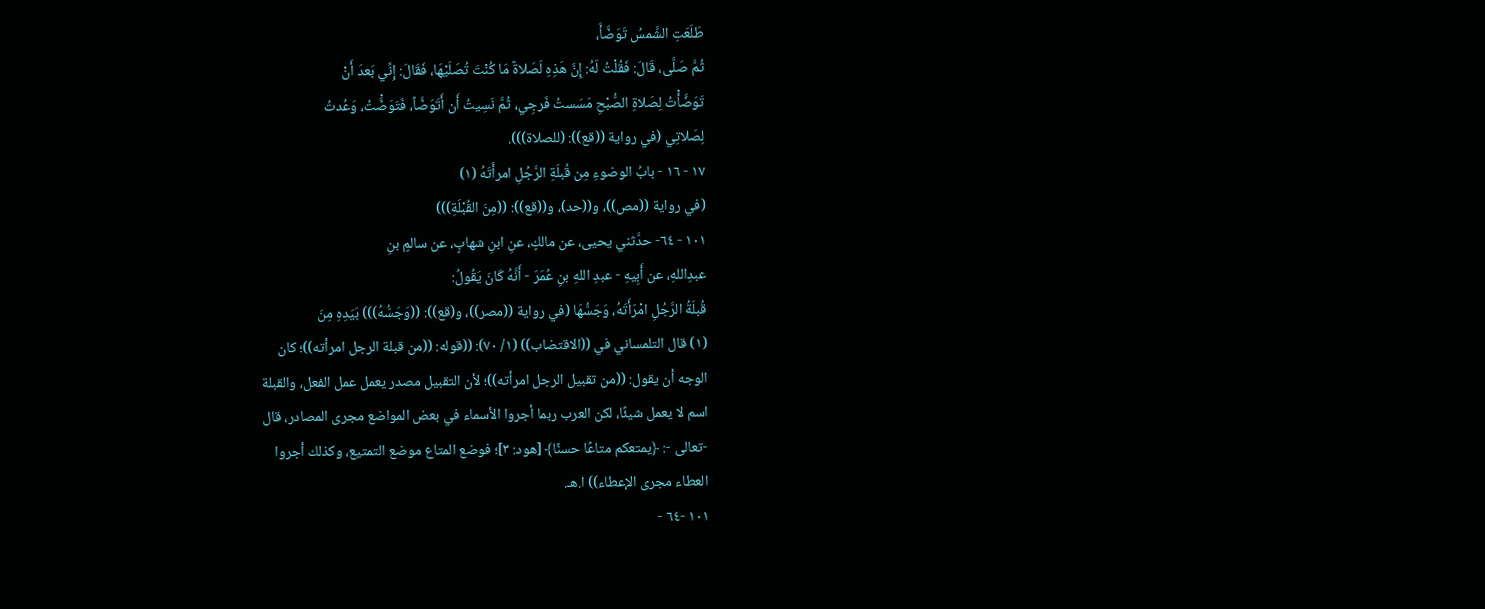طَلَعَتِ الشَّمسُ تَوَضَّأَ،
ثُمَّ صَلَّى، قَالَ: فَقُلْتُ لَهُ: إِنَّ هَذِهِ لَصَلاةٌ مَا كُنْتَ تُصَلَيْهَا، فَقَالَ: إِنِّي بَعدَ أَنْ
تَوَضَّأْتُ لِصَلاةِ الصُّبْحِ مَسَستُ فَرجِي، ثُمَّ نَسِيتُ أَن أَتَوَضَّاً، فَتَوَضَّْتُ، وَعُدتُ
لِصَلاتِي (في رواية ((قع)): (للصلاة))).
١٧ - ١٦ - بابُ الوضوءِ مِن قُبلَةِ الرَّجُلِ امرأَتَهُ (١)
(في رواية ((مص))، و((حد)، و((قع)): ((مِنَ القُبْلَةِ)))
١٠١ - ٦٤- حدَّثني يحيى، عن مالكٍ، عنِ ابنِ شهابٍ، عن سالمٍ بنِ
عبدِاللهِ، عن أَبِيهِ - عبدِ اللهِ بنِ عُمَرَ - أَنَّهُ كَانَ يَقُولُ:
قُبلَةُ الرَّجُلِ امْرَأَتَهُ، وَجَسُّهَا (في رواية ((مصر))، و(قع)): ((وَجَسُّهُ))) بَيَدِهِ مِنَ
(١) قال التلمساني في ((الاقتضاب)) (١/ ٧٠): ((قوله: ((من قبلة الرجل امرأته))؛ كان
الوجه أن يقول: ((من تقبيل الرجل امرأته))؛ لأن التقبيل مصدر يعمل عمل الفعل، والقبلة
اسم لا يعمل شيئًا، لكن العرب ربما أجروا الأسماء في بعض المواضع مجرى المصادر، قال
-تعالى -: ﴿يمتعكم متاعًا حسنًا﴾ [هود: ٣]؛ فوضع المتاع موضع التمتيع، وكذلك أجروا
العطاء مجرى الإعطاء)) ا.هـ.
١٠١ -٦٤ -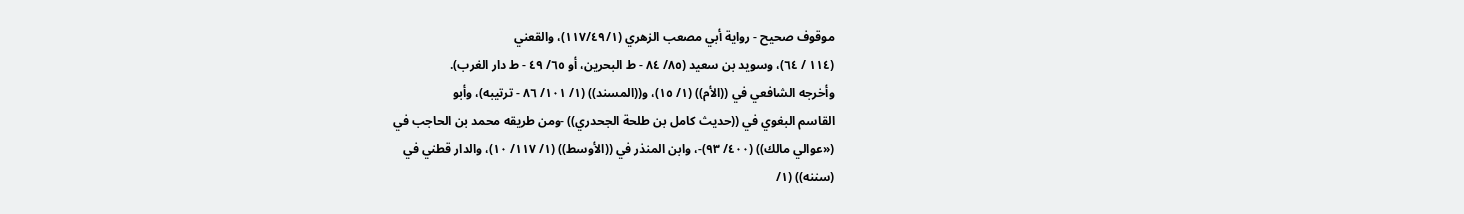موقوف صحيح - رواية أبي مصعب الزهري (١١٧/٤٩/١)، والقعني
(١١٤ / ٦٤)، وسويد بن سعيد (٨٥/ ٨٤ - ط البحرين، أو ٦٥/ ٤٩ - ط دار الغرب).
وأخرجه الشافعي في ((الأم)) (١/ ١٥)، و((المسند)) (١/ ١٠١/ ٨٦ - ترتيبه)، وأبو
القاسم البغوي في ((حديث كامل بن طلحة الجحدري)) -ومن طريقه محمد بن الحاجب في
(«عوالي مالك)) (٤٠٠/ ٩٣)-، وابن المنذر في ((الأوسط)) (١/ ١١٧/ ١٠)، والدار قطني في
(سننه)) (١/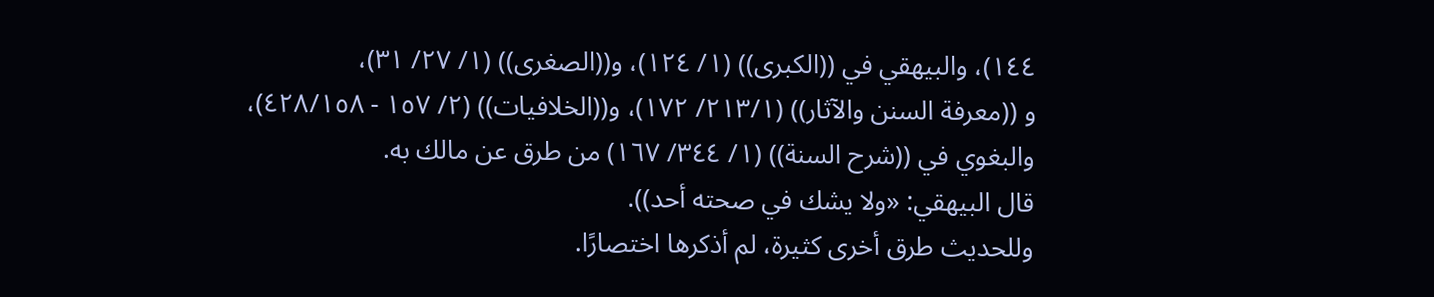١٤٤)، والبيهقي في ((الكبرى)) (١/ ١٢٤)، و((الصغرى)) (١/ ٢٧/ ٣١)،
و ((معرفة السنن والآثار)) (٢١٣/١/ ١٧٢)، و((الخلافيات)) (٢/ ١٥٧ - ٤٢٨/١٥٨)،
والبغوي في ((شرح السنة)) (١/ ٣٤٤/ ١٦٧) من طرق عن مالك به.
قال البيهقي: «ولا يشك في صحته أحد)).
وللحديث طرق أخرى كثيرة، لم أذكرها اختصارًا.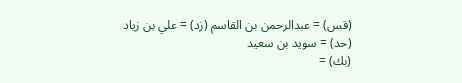(قس) = عبدالرحمن بن القاسم (زد) = علي بن زياد
(حد) = سويد بن سعيد
(بك) =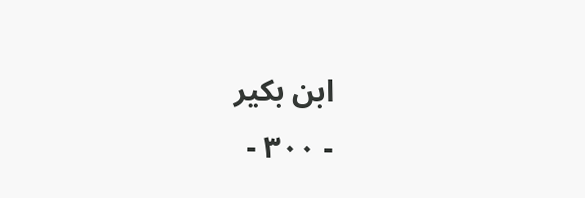ابن بكير
- ٣٠٠ -